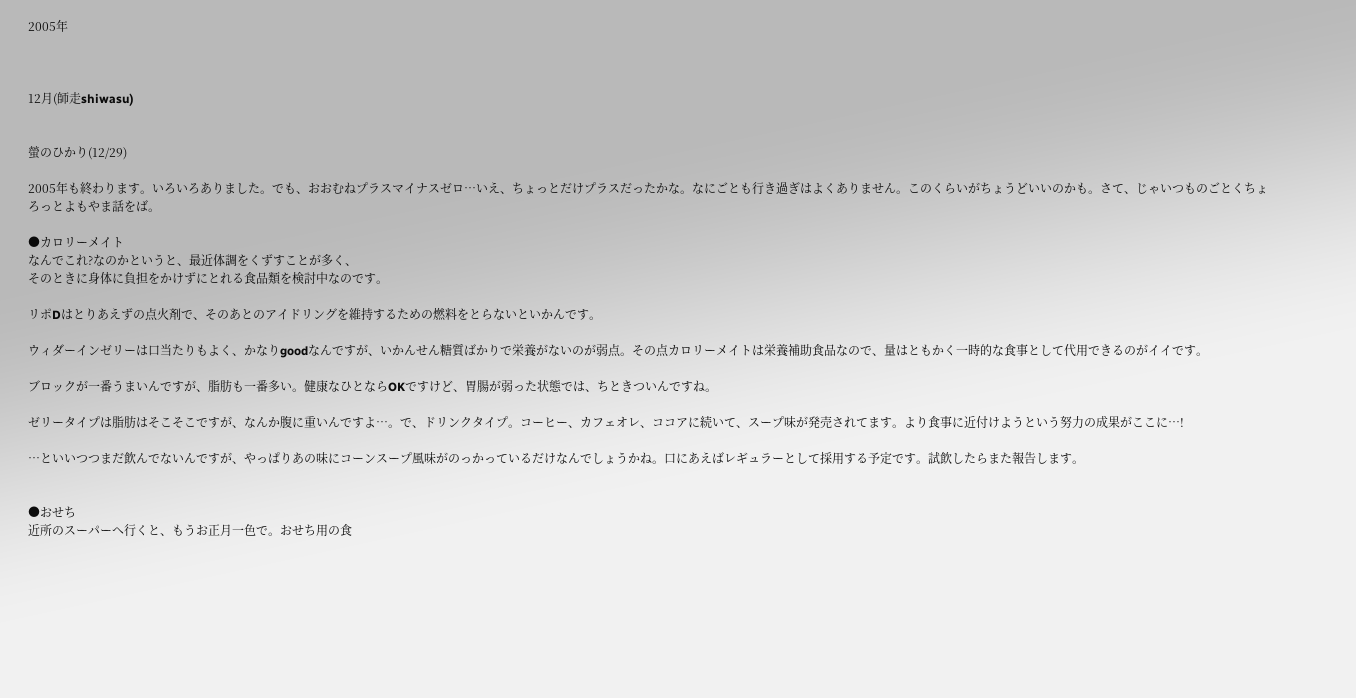2005年



12月(師走shiwasu)


螢のひかり(12/29)

2005年も終わります。いろいろありました。でも、おおむねプラスマイナスゼロ…いえ、ちょっとだけプラスだったかな。なにごとも行き過ぎはよくありません。このくらいがちょうどいいのかも。さて、じゃいつものごとくちょろっとよもやま話をば。

●カロリーメイト
なんでこれ?なのかというと、最近体調をくずすことが多く、
そのときに身体に負担をかけずにとれる食品類を検討中なのです。

リポDはとりあえずの点火剤で、そのあとのアイドリングを維持するための燃料をとらないといかんです。

ウィダーインゼリーは口当たりもよく、かなりgoodなんですが、いかんせん糖質ばかりで栄養がないのが弱点。その点カロリーメイトは栄養補助食品なので、量はともかく一時的な食事として代用できるのがイイです。

ブロックが一番うまいんですが、脂肪も一番多い。健康なひとならOKですけど、胃腸が弱った状態では、ちときついんですね。

ゼリータイプは脂肪はそこそこですが、なんか腹に重いんですよ…。で、ドリンクタイプ。コーヒー、カフェオレ、ココアに続いて、スープ味が発売されてます。より食事に近付けようという努力の成果がここに…!

…といいつつまだ飲んでないんですが、やっぱりあの味にコーンスープ風味がのっかっているだけなんでしょうかね。口にあえばレギュラーとして採用する予定です。試飲したらまた報告します。


●おせち
近所のスーパーへ行くと、もうお正月一色で。おせち用の食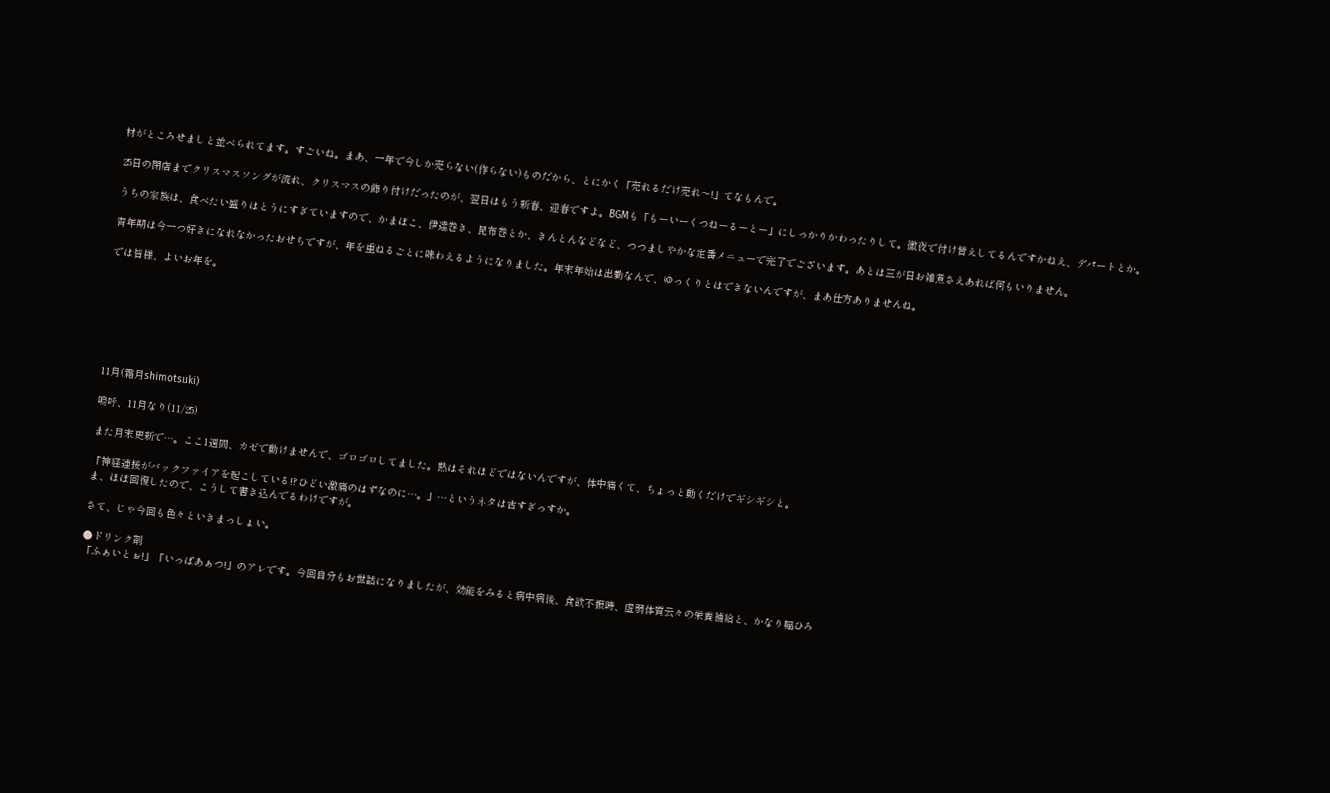材がところせましと並べられてます。すごいね。まあ、一年で今しか売らない(作らない)ものだから、とにかく「売れるだけ売れ〜!」てなもんで。

25日の閉店までクリスマスソングが流れ、クリスマスの飾り付けだったのが、翌日はもう新春、迎春ですよ。BGMも「もーいーくつねーるーとー」にしっかりかわったりして。徹夜で付け替えしてるんですかねえ、デパートとか。

うちの家族は、食べたい盛りはとうにすぎていますので、かまぼこ、伊達巻き、昆布巻とか、きんとんなどなど、つつましやかな定番メニューで完了でございます。あとは三が日お雑煮さえあれば何もいりません。

青年期は今一つ好きになれなかったおせちですが、年を重ねるごとに味わえるようになりました。年末年始は出勤なんで、ゆっくりとはできないんですが、まあ仕方ありませんね。

では皆様、よいお年を。







11月(霜月shimotsuki)

嗚呼、11月なり(11/25)

また月末更新で…。ここ1週間、カゼで動けませんで、ゴロゴロしてました。熱はそれほどではないんですが、体中痛くて、ちょっと動くだけでギシギシと。

「神経連接がバックファイアを起こしている!?ひどい激痛のはずなのに…。」…というネタは古すぎっすか。
ま、ほぼ回復したので、こうして書き込んでるわけですが。

さて、じゃ今回も色々といきまっしょい。

●ドリンク剤
「ふぁいとぉ!」「いっぱあぁつ!」のアレです。今回自分もお世話になりましたが、効能をみると病中病後、食欲不振時、虚弱体質云々の栄養補給と、かなり幅ひろ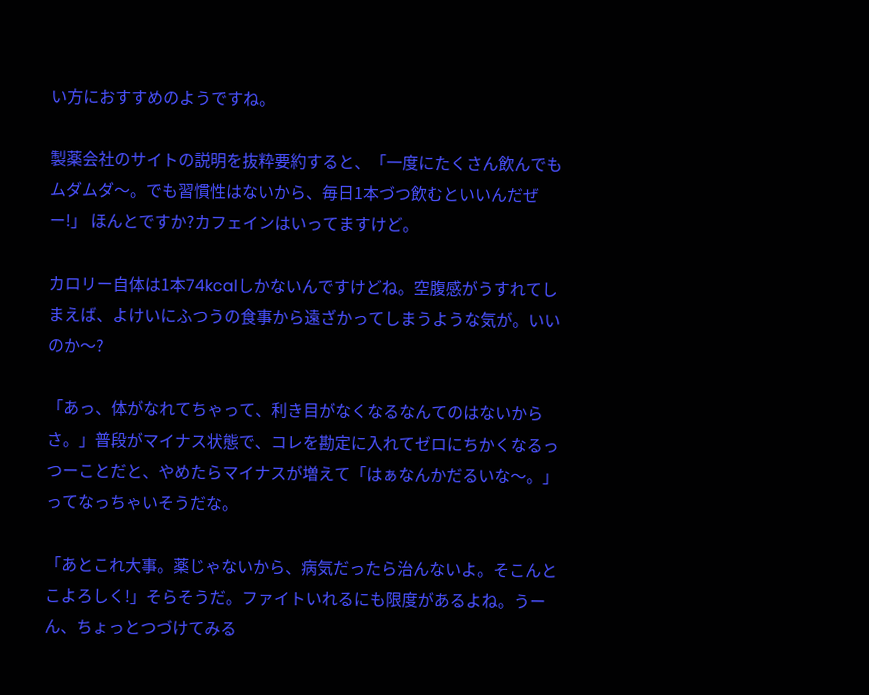い方におすすめのようですね。

製薬会社のサイトの説明を抜粋要約すると、「一度にたくさん飲んでもムダムダ〜。でも習慣性はないから、毎日1本づつ飲むといいんだぜー!」 ほんとですか?カフェインはいってますけど。

カロリー自体は1本74kcalしかないんですけどね。空腹感がうすれてしまえば、よけいにふつうの食事から遠ざかってしまうような気が。いいのか〜?

「あっ、体がなれてちゃって、利き目がなくなるなんてのはないからさ。」普段がマイナス状態で、コレを勘定に入れてゼロにちかくなるっつーことだと、やめたらマイナスが増えて「はぁなんかだるいな〜。」ってなっちゃいそうだな。

「あとこれ大事。薬じゃないから、病気だったら治んないよ。そこんとこよろしく!」そらそうだ。ファイトいれるにも限度があるよね。うーん、ちょっとつづけてみる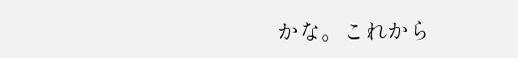かな。これから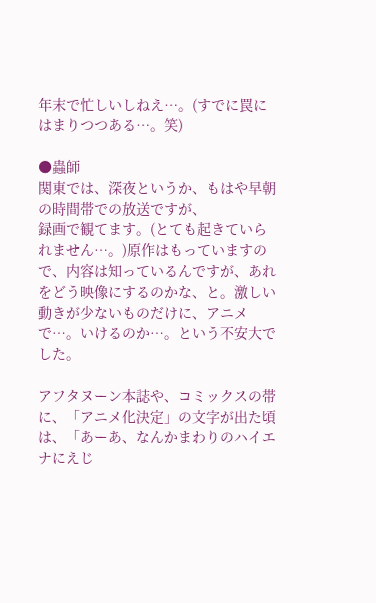年末で忙しいしねえ…。(すでに罠にはまりつつある…。笑)

●蟲師
関東では、深夜というか、もはや早朝の時間帯での放送ですが、
録画で観てます。(とても起きていられません…。)原作はもっていますので、内容は知っているんですが、あれをどう映像にするのかな、と。激しい動きが少ないものだけに、アニメで…。いけるのか…。という不安大でした。

アフタヌーン本誌や、コミックスの帯に、「アニメ化決定」の文字が出た頃は、「あーあ、なんかまわりのハイエナにえじ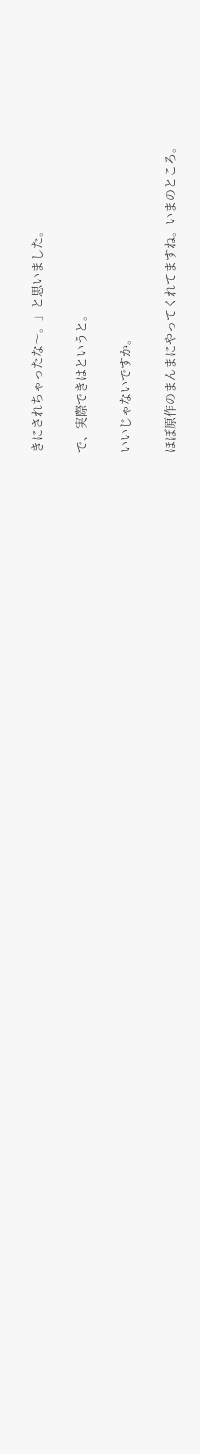きにされちゃったな〜。」と思いました。

で、実際できはというと。

いいじゃないですか。

ほぼ原作のまんまにやってくれてますね。いまのところ。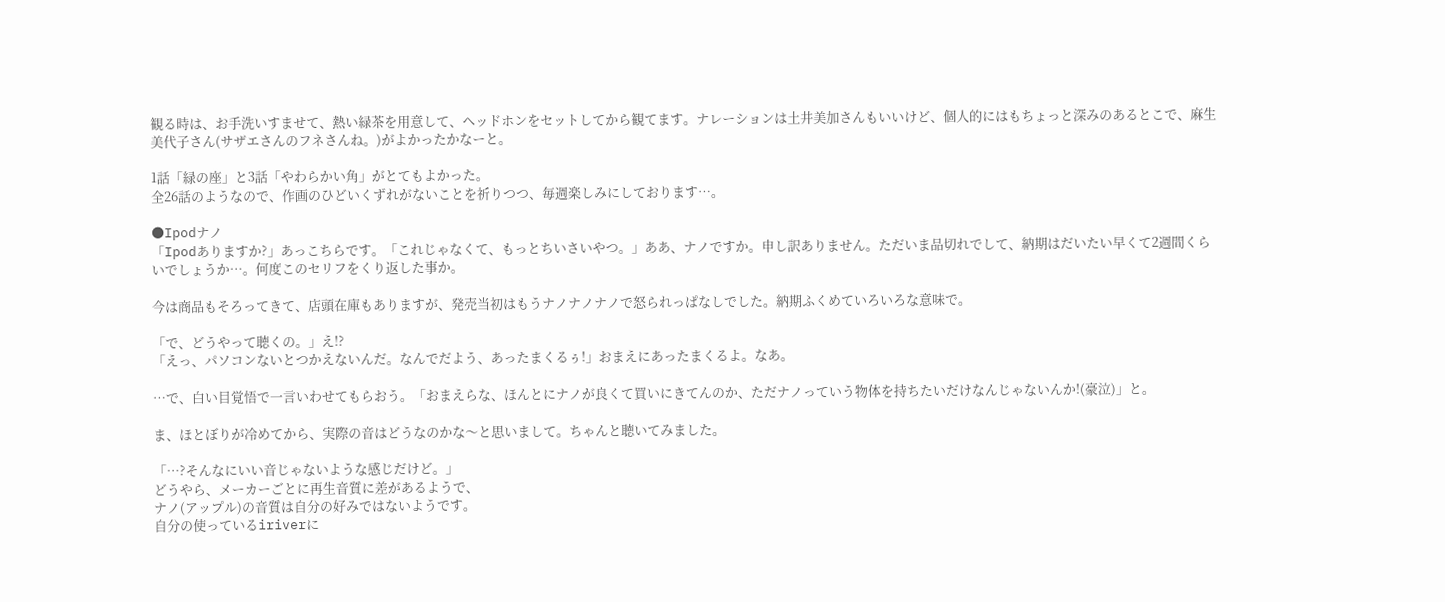観る時は、お手洗いすませて、熱い緑茶を用意して、ヘッドホンをセットしてから観てます。ナレーションは土井美加さんもいいけど、個人的にはもちょっと深みのあるとこで、麻生美代子さん(サザエさんのフネさんね。)がよかったかなーと。

1話「緑の座」と3話「やわらかい角」がとてもよかった。
全26話のようなので、作画のひどいくずれがないことを祈りつつ、毎週楽しみにしております…。

●Ipodナノ
「Ipodありますか?」あっこちらです。「これじゃなくて、もっとちいさいやつ。」ああ、ナノですか。申し訳ありません。ただいま品切れでして、納期はだいたい早くて2週間くらいでしょうか…。何度このセリフをくり返した事か。

今は商品もそろってきて、店頭在庫もありますが、発売当初はもうナノナノナノで怒られっぱなしでした。納期ふくめていろいろな意味で。

「で、どうやって聴くの。」え!?
「えっ、パソコンないとつかえないんだ。なんでだよう、あったまくるぅ!」おまえにあったまくるよ。なあ。

…で、白い目覚悟で一言いわせてもらおう。「おまえらな、ほんとにナノが良くて買いにきてんのか、ただナノっていう物体を持ちたいだけなんじゃないんか!(豪泣)」と。

ま、ほとぼりが冷めてから、実際の音はどうなのかな〜と思いまして。ちゃんと聴いてみました。

「…?そんなにいい音じゃないような感じだけど。」
どうやら、メーカーごとに再生音質に差があるようで、
ナノ(アップル)の音質は自分の好みではないようです。
自分の使っているiriverに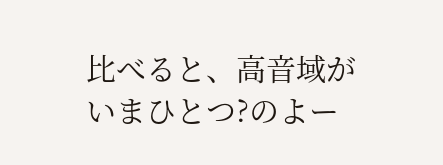比べると、高音域がいまひとつ?のよー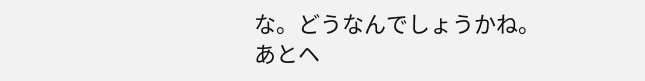な。どうなんでしょうかね。
あとヘ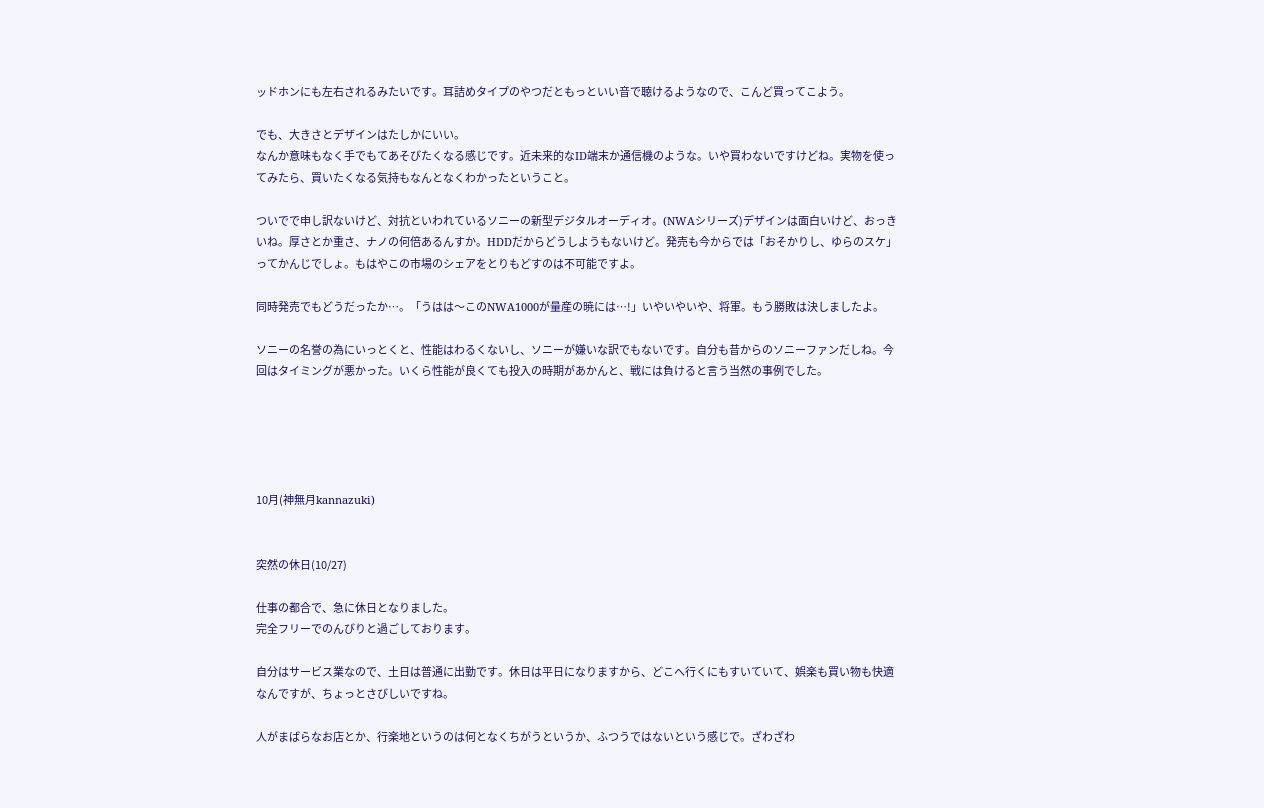ッドホンにも左右されるみたいです。耳詰めタイプのやつだともっといい音で聴けるようなので、こんど買ってこよう。

でも、大きさとデザインはたしかにいい。
なんか意味もなく手でもてあそびたくなる感じです。近未来的なID端末か通信機のような。いや買わないですけどね。実物を使ってみたら、買いたくなる気持もなんとなくわかったということ。

ついでで申し訳ないけど、対抗といわれているソニーの新型デジタルオーディオ。(NWAシリーズ)デザインは面白いけど、おっきいね。厚さとか重さ、ナノの何倍あるんすか。HDDだからどうしようもないけど。発売も今からでは「おそかりし、ゆらのスケ」ってかんじでしょ。もはやこの市場のシェアをとりもどすのは不可能ですよ。

同時発売でもどうだったか…。「うはは〜このNWA1000が量産の暁には…!」いやいやいや、将軍。もう勝敗は決しましたよ。

ソニーの名誉の為にいっとくと、性能はわるくないし、ソニーが嫌いな訳でもないです。自分も昔からのソニーファンだしね。今回はタイミングが悪かった。いくら性能が良くても投入の時期があかんと、戦には負けると言う当然の事例でした。





10月(神無月kannazuki)


突然の休日(10/27)

仕事の都合で、急に休日となりました。
完全フリーでのんびりと過ごしております。

自分はサービス業なので、土日は普通に出勤です。休日は平日になりますから、どこへ行くにもすいていて、娯楽も買い物も快適なんですが、ちょっとさびしいですね。

人がまばらなお店とか、行楽地というのは何となくちがうというか、ふつうではないという感じで。ざわざわ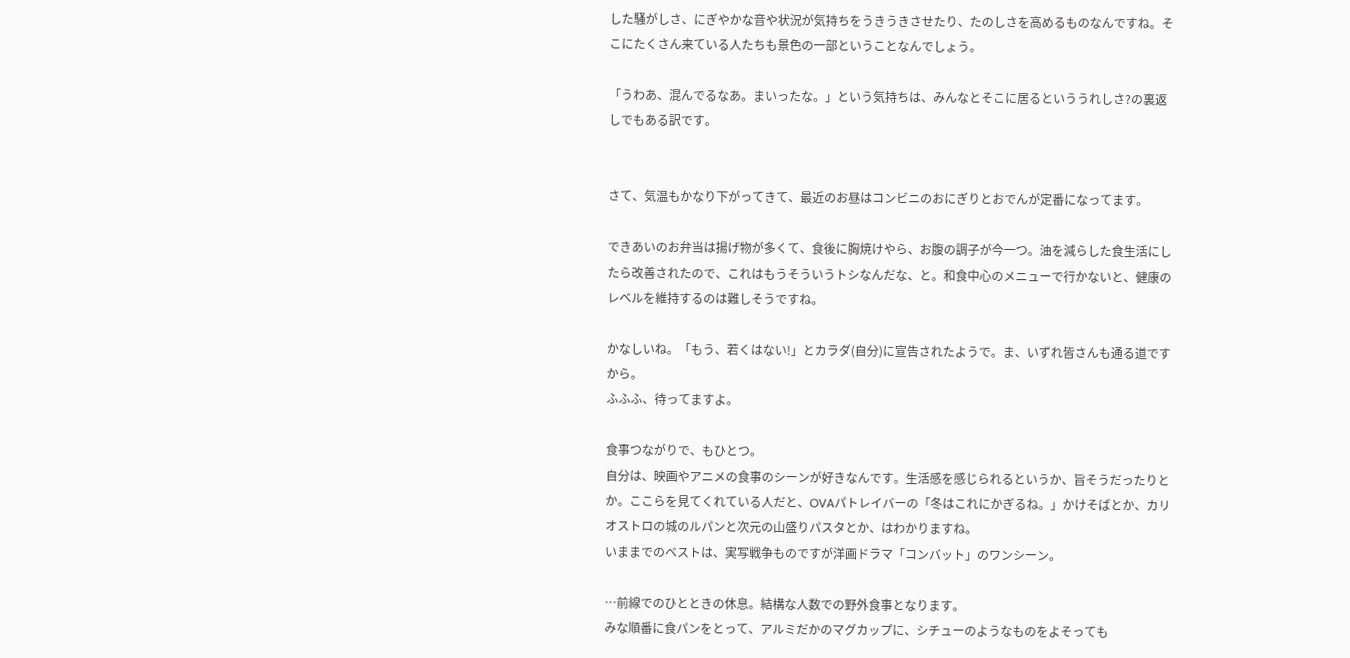した騒がしさ、にぎやかな音や状況が気持ちをうきうきさせたり、たのしさを高めるものなんですね。そこにたくさん来ている人たちも景色の一部ということなんでしょう。

「うわあ、混んでるなあ。まいったな。」という気持ちは、みんなとそこに居るといううれしさ?の裏返しでもある訳です。


さて、気温もかなり下がってきて、最近のお昼はコンビニのおにぎりとおでんが定番になってます。

できあいのお弁当は揚げ物が多くて、食後に胸焼けやら、お腹の調子が今一つ。油を減らした食生活にしたら改善されたので、これはもうそういうトシなんだな、と。和食中心のメニューで行かないと、健康のレベルを維持するのは難しそうですね。

かなしいね。「もう、若くはない!」とカラダ(自分)に宣告されたようで。ま、いずれ皆さんも通る道ですから。
ふふふ、待ってますよ。

食事つながりで、もひとつ。
自分は、映画やアニメの食事のシーンが好きなんです。生活感を感じられるというか、旨そうだったりとか。ここらを見てくれている人だと、OVAパトレイバーの「冬はこれにかぎるね。」かけそばとか、カリオストロの城のルパンと次元の山盛りパスタとか、はわかりますね。
いままでのベストは、実写戦争ものですが洋画ドラマ「コンバット」のワンシーン。

…前線でのひとときの休息。結構な人数での野外食事となります。
みな順番に食パンをとって、アルミだかのマグカップに、シチューのようなものをよそっても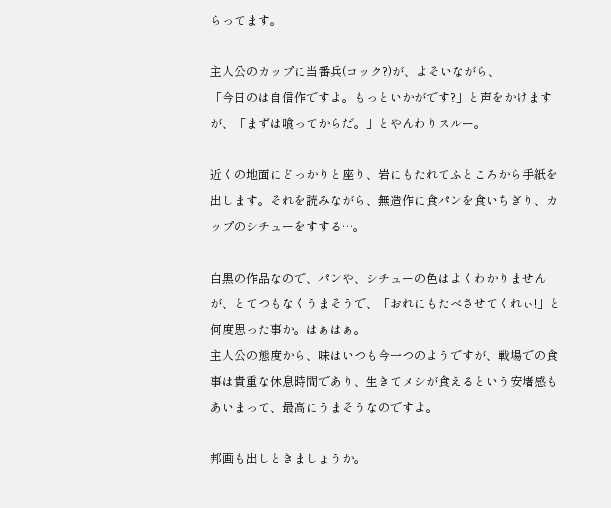らってます。

主人公のカップに当番兵(コック?)が、よそいながら、
「今日のは自信作ですよ。もっといかがです?」と声をかけますが、「まずは喰ってからだ。」とやんわりスルー。

近くの地面にどっかりと座り、岩にもたれてふところから手紙を出します。それを読みながら、無造作に食パンを食いちぎり、カップのシチューをすする…。

白黒の作品なので、パンや、シチューの色はよくわかりませんが、とてつもなくうまそうで、「おれにもたべさせてくれぃ!」と何度思った事か。はぁはぁ。
主人公の態度から、味はいつも今一つのようですが、戦場での食事は貴重な休息時間であり、生きてメシが食えるという安堵感もあいまって、最高にうまそうなのですよ。

邦画も出しときましょうか。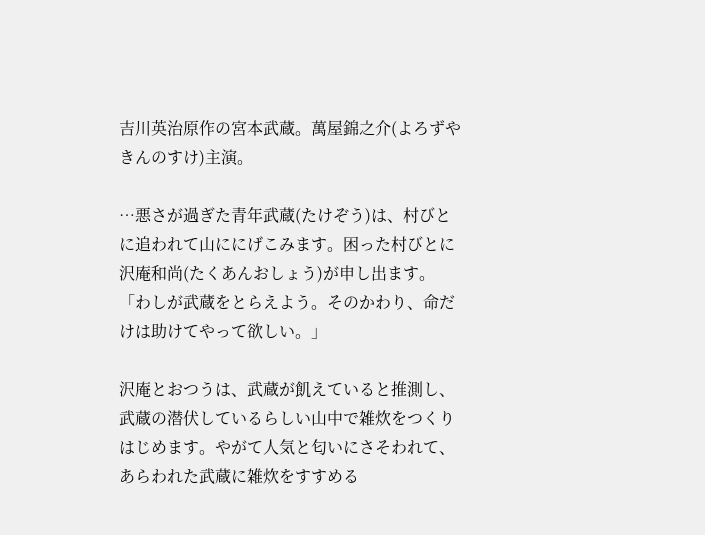吉川英治原作の宮本武蔵。萬屋錦之介(よろずやきんのすけ)主演。

…悪さが過ぎた青年武蔵(たけぞう)は、村びとに追われて山ににげこみます。困った村びとに沢庵和尚(たくあんおしょう)が申し出ます。
「わしが武蔵をとらえよう。そのかわり、命だけは助けてやって欲しい。」

沢庵とおつうは、武蔵が飢えていると推測し、武蔵の潜伏しているらしい山中で雑炊をつくりはじめます。やがて人気と匂いにさそわれて、あらわれた武蔵に雑炊をすすめる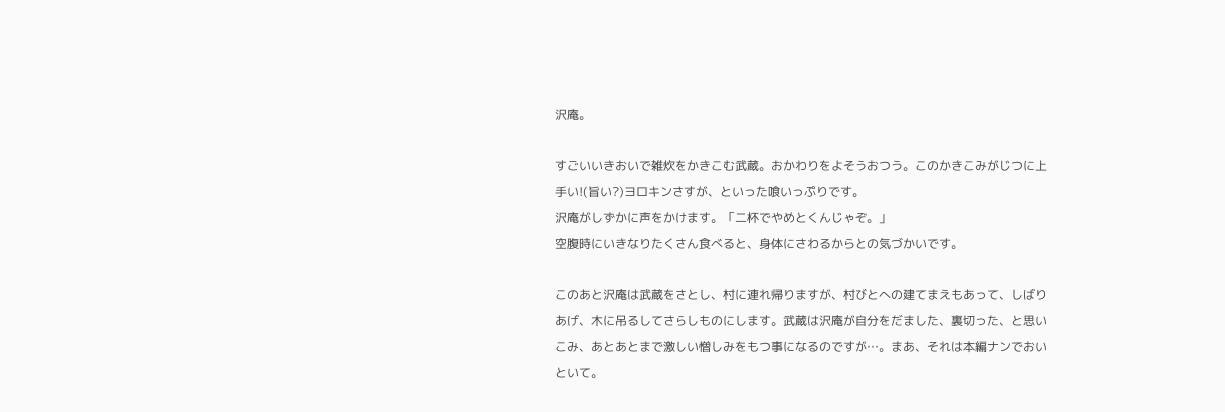沢庵。

すごいいきおいで雑炊をかきこむ武蔵。おかわりをよそうおつう。このかきこみがじつに上手い!(旨い?)ヨロキンさすが、といった喰いっぷりです。
沢庵がしずかに声をかけます。「二杯でやめとくんじゃぞ。」
空腹時にいきなりたくさん食べると、身体にさわるからとの気づかいです。

このあと沢庵は武蔵をさとし、村に連れ帰りますが、村びとへの建てまえもあって、しばりあげ、木に吊るしてさらしものにします。武蔵は沢庵が自分をだました、裏切った、と思いこみ、あとあとまで激しい憎しみをもつ事になるのですが…。まあ、それは本編ナンでおいといて。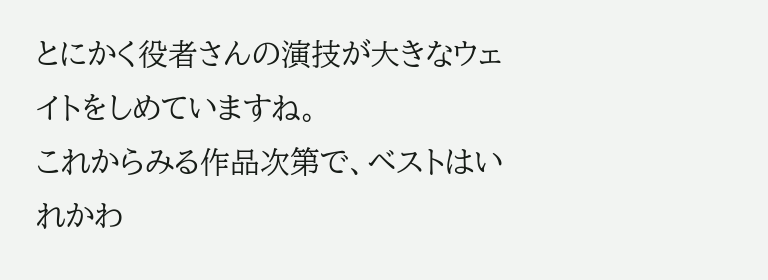とにかく役者さんの演技が大きなウェイトをしめていますね。
これからみる作品次第で、ベストはいれかわ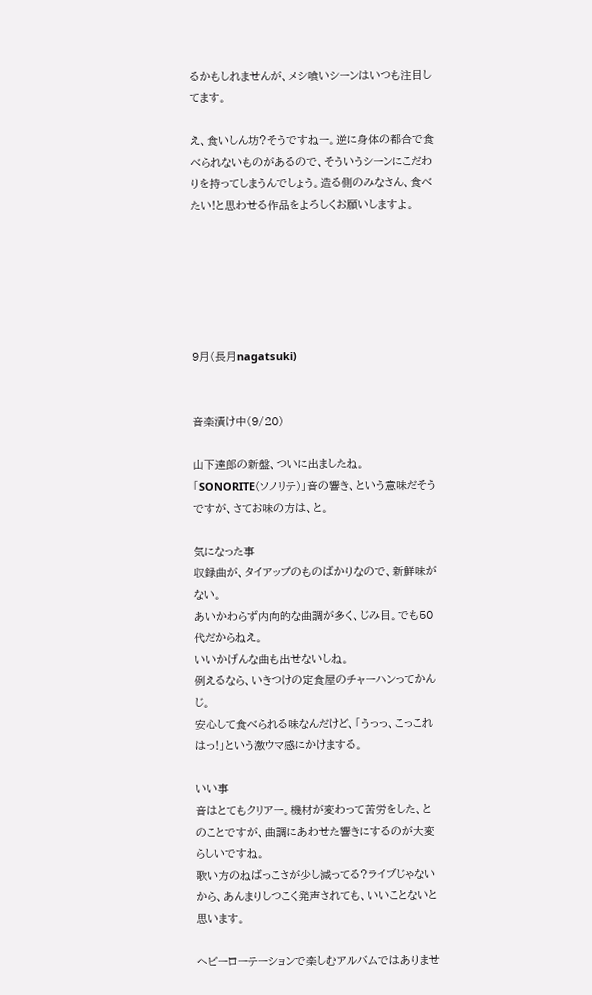るかもしれませんが、メシ喰いシーンはいつも注目してます。

え、食いしん坊?そうですねー。逆に身体の都合で食べられないものがあるので、そういうシーンにこだわりを持ってしまうんでしょう。造る側のみなさん、食べたい!と思わせる作品をよろしくお願いしますよ。






9月(長月nagatsuki)


音楽漬け中(9/20)

山下達郎の新盤、ついに出ましたね。
「SONORITE(ソノリテ)」音の響き、という意味だそうですが、さてお味の方は、と。

気になった事
収録曲が、タイアップのものばかりなので、新鮮味がない。
あいかわらず内向的な曲調が多く、じみ目。でも50代だからねえ。
いいかげんな曲も出せないしね。
例えるなら、いきつけの定食屋のチャーハンってかんじ。
安心して食べられる味なんだけど、「うっっ、こっこれはっ!」という激ウマ感にかけまする。

いい事
音はとてもクリアー。機材が変わって苦労をした、とのことですが、曲調にあわせた響きにするのが大変らしいですね。
歌い方のねばっこさが少し減ってる?ライブじゃないから、あんまりしつこく発声されても、いいことないと思います。

ヘビーローテーションで楽しむアルバムではありませ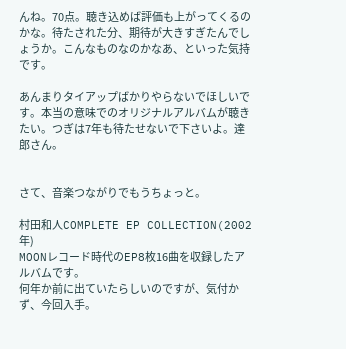んね。70点。聴き込めば評価も上がってくるのかな。待たされた分、期待が大きすぎたんでしょうか。こんなものなのかなあ、といった気持です。

あんまりタイアップばかりやらないでほしいです。本当の意味でのオリジナルアルバムが聴きたい。つぎは7年も待たせないで下さいよ。達郎さん。


さて、音楽つながりでもうちょっと。

村田和人COMPLETE EP COLLECTION(2002年)
MOONレコード時代のEP8枚16曲を収録したアルバムです。
何年か前に出ていたらしいのですが、気付かず、今回入手。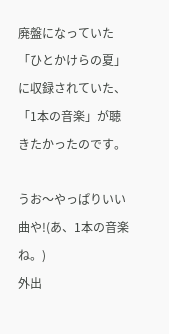廃盤になっていた「ひとかけらの夏」に収録されていた、「1本の音楽」が聴きたかったのです。

うお〜やっぱりいい曲や!(あ、1本の音楽ね。)
外出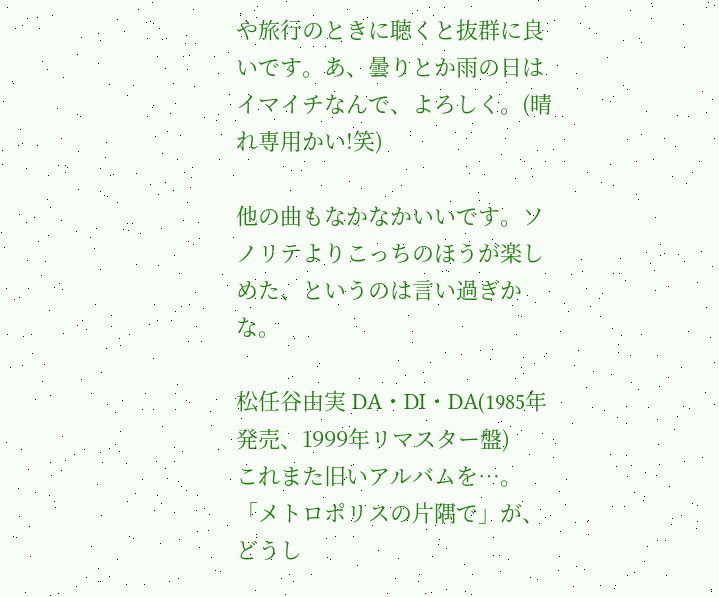や旅行のときに聴くと抜群に良いです。あ、曇りとか雨の日はイマイチなんで、よろしく。(晴れ専用かい!笑)

他の曲もなかなかいいです。ソノリテよりこっちのほうが楽しめた、というのは言い過ぎかな。

松任谷由実 DA・DI・DA(1985年発売、1999年リマスター盤)
これまた旧いアルバムを…。「メトロポリスの片隅で」が、どうし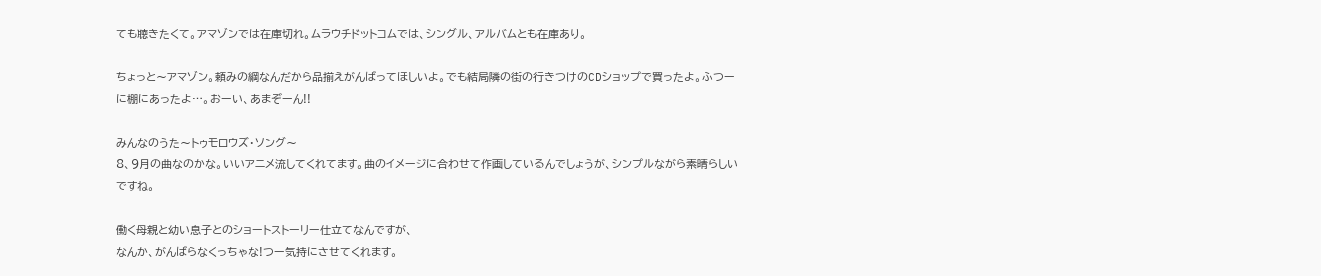ても聴きたくて。アマゾンでは在庫切れ。ムラウチドットコムでは、シングル、アルバムとも在庫あり。

ちょっと〜アマゾン。頼みの綱なんだから品揃えがんばってほしいよ。でも結局隣の街の行きつけのCDショップで買ったよ。ふつーに棚にあったよ…。おーい、あまぞーん!!

みんなのうた〜トゥモロウズ・ソング〜
8、9月の曲なのかな。いいアニメ流してくれてます。曲のイメージに合わせて作画しているんでしょうが、シンプルながら素晴らしいですね。

働く母親と幼い息子とのショートストーリー仕立てなんですが、
なんか、がんばらなくっちゃな!つー気持にさせてくれます。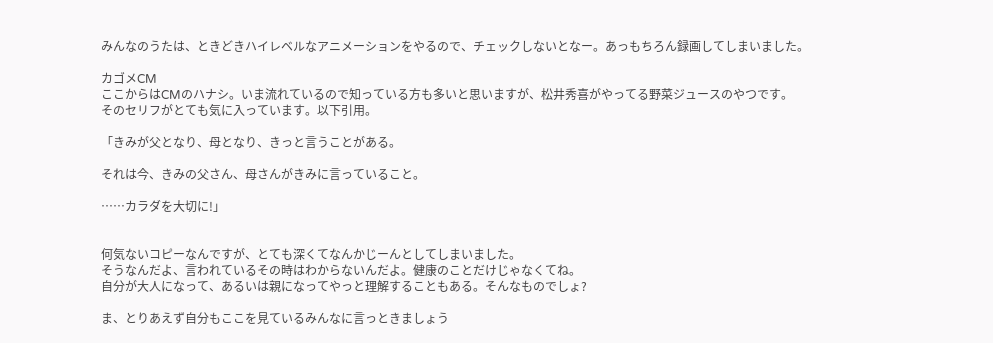みんなのうたは、ときどきハイレベルなアニメーションをやるので、チェックしないとなー。あっもちろん録画してしまいました。

カゴメCM
ここからはCMのハナシ。いま流れているので知っている方も多いと思いますが、松井秀喜がやってる野菜ジュースのやつです。
そのセリフがとても気に入っています。以下引用。

「きみが父となり、母となり、きっと言うことがある。

それは今、きみの父さん、母さんがきみに言っていること。

……カラダを大切に!」


何気ないコピーなんですが、とても深くてなんかじーんとしてしまいました。
そうなんだよ、言われているその時はわからないんだよ。健康のことだけじゃなくてね。
自分が大人になって、あるいは親になってやっと理解することもある。そんなものでしょ?

ま、とりあえず自分もここを見ているみんなに言っときましょう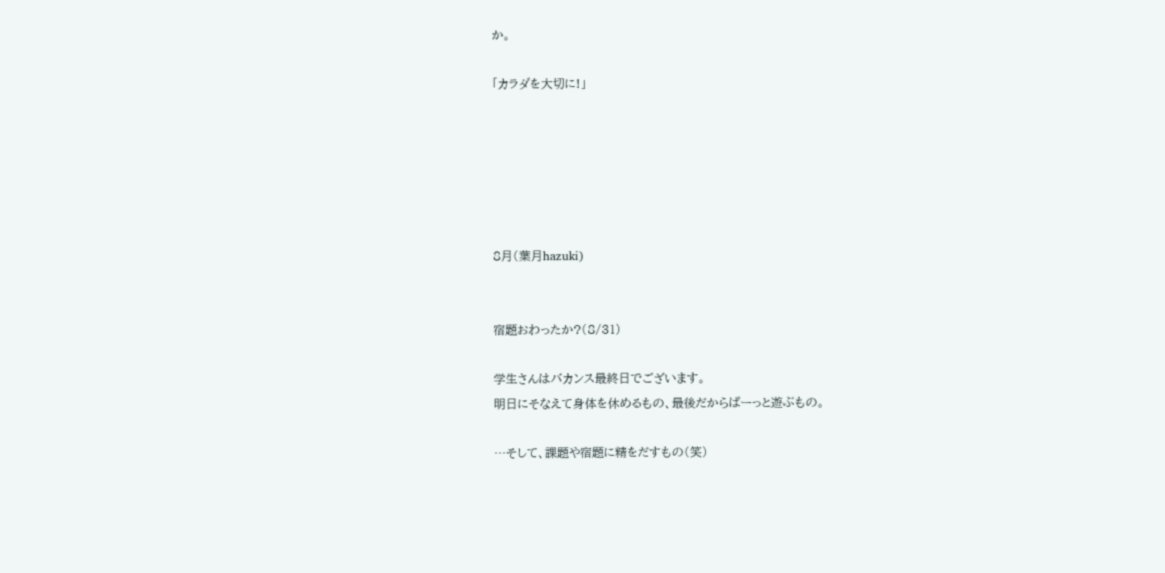か。

「カラダを大切に!」






8月(葉月hazuki)


宿題おわったか?(8/31)

学生さんはバカンス最終日でございます。
明日にそなえて身体を休めるもの、最後だからぱーっと遊ぶもの。

…そして、課題や宿題に精をだすもの(笑)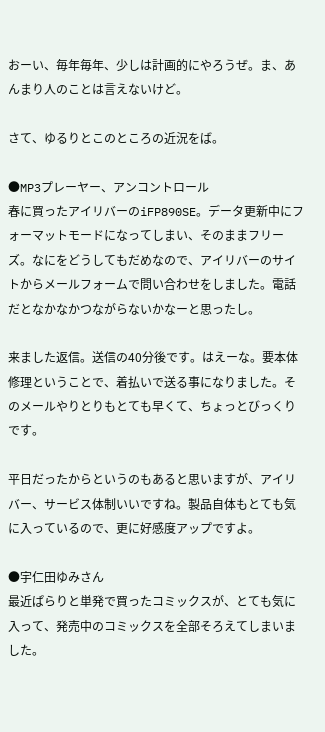おーい、毎年毎年、少しは計画的にやろうぜ。ま、あんまり人のことは言えないけど。

さて、ゆるりとこのところの近況をば。

●MP3プレーヤー、アンコントロール
春に買ったアイリバーのiFP890SE。データ更新中にフォーマットモードになってしまい、そのままフリーズ。なにをどうしてもだめなので、アイリバーのサイトからメールフォームで問い合わせをしました。電話だとなかなかつながらないかなーと思ったし。

来ました返信。送信の40分後です。はえーな。要本体修理ということで、着払いで送る事になりました。そのメールやりとりもとても早くて、ちょっとびっくりです。

平日だったからというのもあると思いますが、アイリバー、サービス体制いいですね。製品自体もとても気に入っているので、更に好感度アップですよ。

●宇仁田ゆみさん
最近ぱらりと単発で買ったコミックスが、とても気に入って、発売中のコミックスを全部そろえてしまいました。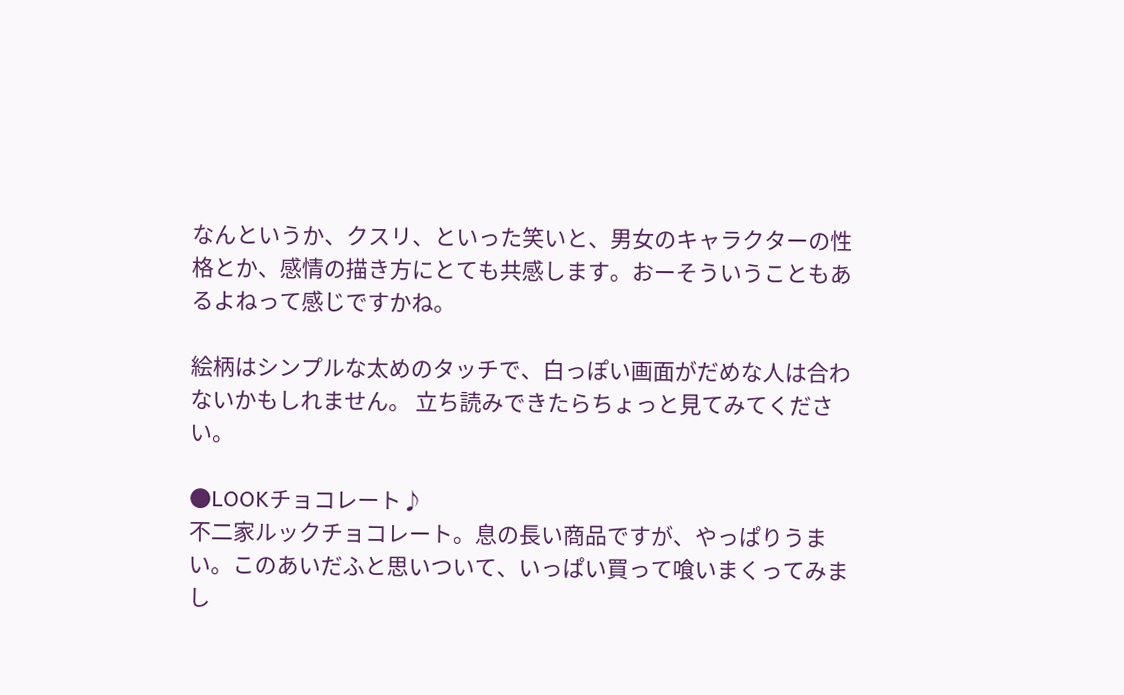なんというか、クスリ、といった笑いと、男女のキャラクターの性格とか、感情の描き方にとても共感します。おーそういうこともあるよねって感じですかね。

絵柄はシンプルな太めのタッチで、白っぽい画面がだめな人は合わないかもしれません。 立ち読みできたらちょっと見てみてください。

●LOOKチョコレート♪
不二家ルックチョコレート。息の長い商品ですが、やっぱりうまい。このあいだふと思いついて、いっぱい買って喰いまくってみまし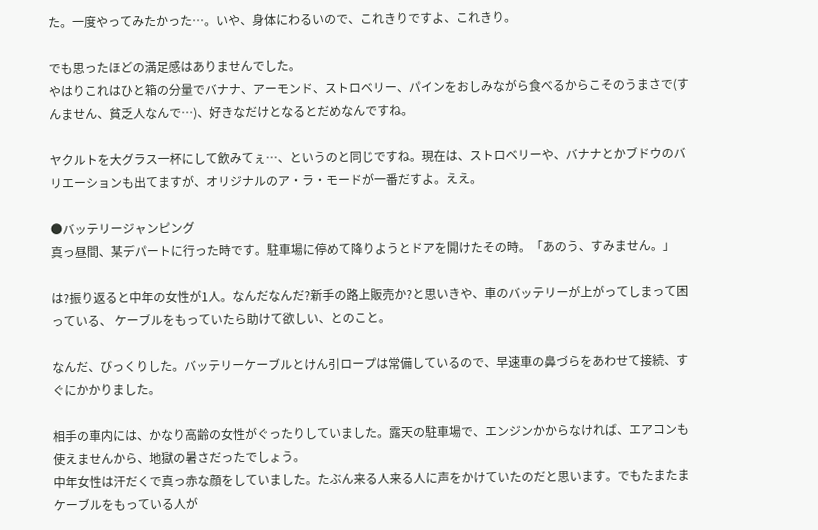た。一度やってみたかった…。いや、身体にわるいので、これきりですよ、これきり。

でも思ったほどの満足感はありませんでした。
やはりこれはひと箱の分量でバナナ、アーモンド、ストロベリー、パインをおしみながら食べるからこそのうまさで(すんません、貧乏人なんで…)、好きなだけとなるとだめなんですね。

ヤクルトを大グラス一杯にして飲みてぇ…、というのと同じですね。現在は、ストロベリーや、バナナとかブドウのバリエーションも出てますが、オリジナルのア・ラ・モードが一番だすよ。ええ。

●バッテリージャンピング
真っ昼間、某デパートに行った時です。駐車場に停めて降りようとドアを開けたその時。「あのう、すみません。」

は?振り返ると中年の女性が1人。なんだなんだ?新手の路上販売か?と思いきや、車のバッテリーが上がってしまって困っている、 ケーブルをもっていたら助けて欲しい、とのこと。

なんだ、びっくりした。バッテリーケーブルとけん引ロープは常備しているので、早速車の鼻づらをあわせて接続、すぐにかかりました。

相手の車内には、かなり高齢の女性がぐったりしていました。露天の駐車場で、エンジンかからなければ、エアコンも使えませんから、地獄の暑さだったでしょう。
中年女性は汗だくで真っ赤な顔をしていました。たぶん来る人来る人に声をかけていたのだと思います。でもたまたまケーブルをもっている人が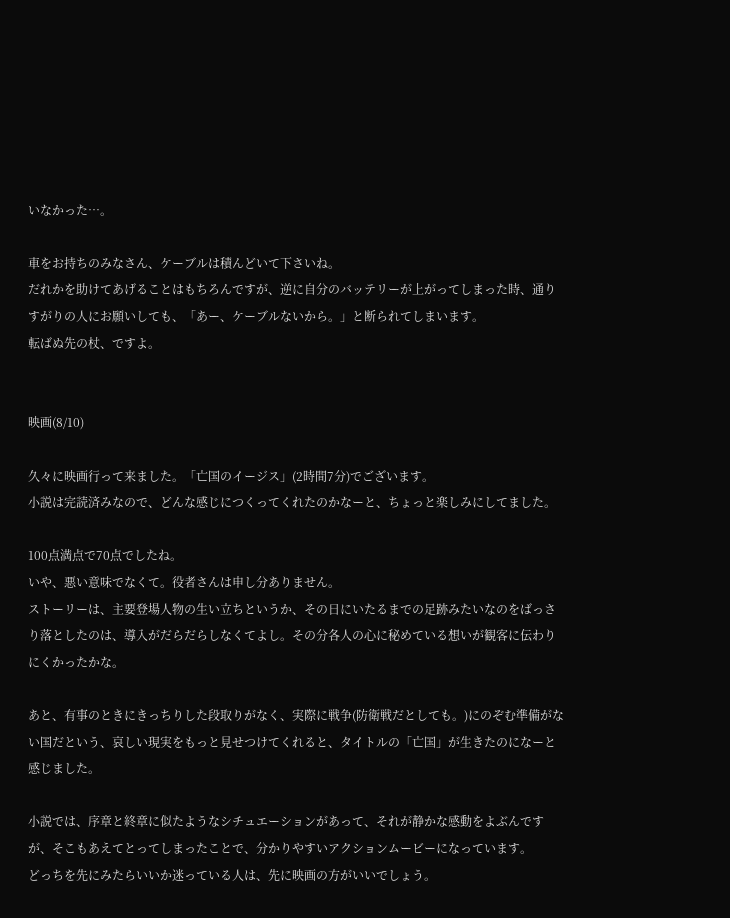いなかった…。

車をお持ちのみなさん、ケーブルは積んどいて下さいね。
だれかを助けてあげることはもちろんですが、逆に自分のバッテリーが上がってしまった時、通りすがりの人にお願いしても、「あー、ケーブルないから。」と断られてしまいます。
転ばぬ先の杖、ですよ。


映画(8/10)

久々に映画行って来ました。「亡国のイージス」(2時間7分)でございます。
小説は完読済みなので、どんな感じにつくってくれたのかなーと、ちょっと楽しみにしてました。

100点満点で70点でしたね。
いや、悪い意味でなくて。役者さんは申し分ありません。
ストーリーは、主要登場人物の生い立ちというか、その日にいたるまでの足跡みたいなのをばっさり落としたのは、導入がだらだらしなくてよし。その分各人の心に秘めている想いが観客に伝わりにくかったかな。

あと、有事のときにきっちりした段取りがなく、実際に戦争(防衛戦だとしても。)にのぞむ準備がない国だという、哀しい現実をもっと見せつけてくれると、タイトルの「亡国」が生きたのになーと感じました。

小説では、序章と終章に似たようなシチュエーションがあって、それが静かな感動をよぶんですが、そこもあえてとってしまったことで、分かりやすいアクションムービーになっています。
どっちを先にみたらいいか迷っている人は、先に映画の方がいいでしょう。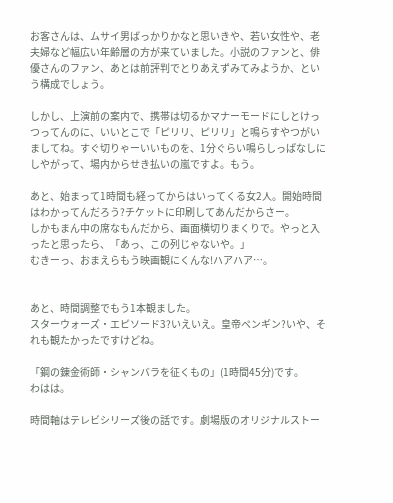お客さんは、ムサイ男ばっかりかなと思いきや、若い女性や、老夫婦など幅広い年齢層の方が来ていました。小説のファンと、俳優さんのファン、あとは前評判でとりあえずみてみようか、という構成でしょう。

しかし、上演前の案内で、携帯は切るかマナーモードにしとけっつってんのに、いいとこで「ピリリ、ピリリ」と鳴らすやつがいましてね。すぐ切りゃーいいものを、1分ぐらい鳴らしっぱなしにしやがって、場内からせき払いの嵐ですよ。もう。

あと、始まって1時間も経ってからはいってくる女2人。開始時間はわかってんだろう?チケットに印刷してあんだからさー。
しかもまん中の席なもんだから、画面横切りまくりで。やっと入ったと思ったら、「あっ、この列じゃないや。」
むきーっ、おまえらもう映画観にくんな!ハアハア…。


あと、時間調整でもう1本観ました。
スターウォーズ・エピソード3?いえいえ。皇帝ペンギン?いや、それも観たかったですけどね。

「鋼の錬金術師・シャンバラを征くもの」(1時間45分)です。
わはは。

時間軸はテレビシリーズ後の話です。劇場版のオリジナルストー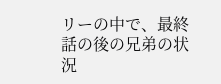リーの中で、最終話の後の兄弟の状況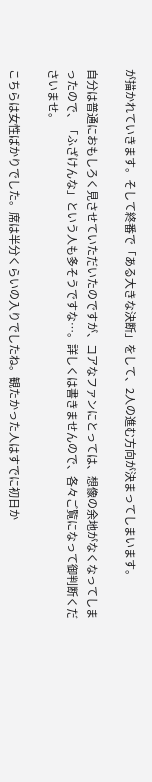が描かれていきます。そして終番で「ある大きな決断」をして、2人の進む方向が決まってしまいます。

自分は普通におもしろく見させていただいたのですが、コアなファンにとっては、想像の余地がなくなってしまったので、「ふざけんな」という人も多そうですな…。詳しくは書きませんので、各々ご覧になって御判断くださいませ。

こちらは女性ばかりでした。席は半分くらいの入りでしたね。観たかった人はすでに初日か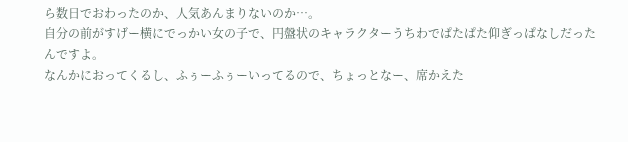ら数日でおわったのか、人気あんまりないのか…。
自分の前がすげー横にでっかい女の子で、円盤状のキャラクターうちわでぱたぱた仰ぎっぱなしだったんですよ。
なんかにおってくるし、ふぅーふぅーいってるので、ちょっとなー、席かえた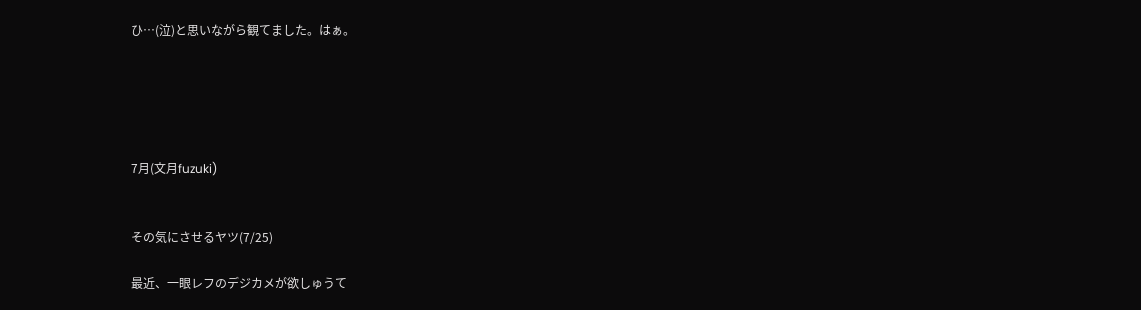ひ…(泣)と思いながら観てました。はぁ。





7月(文月fuzuki)


その気にさせるヤツ(7/25)

最近、一眼レフのデジカメが欲しゅうて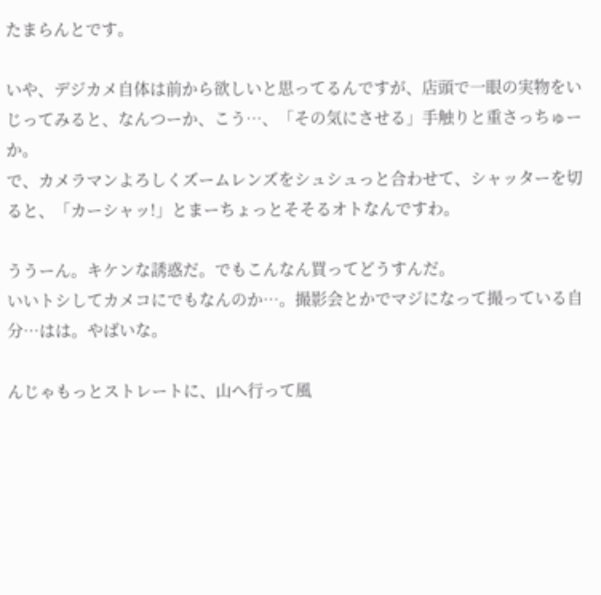たまらんとです。

いや、デジカメ自体は前から欲しいと思ってるんですが、店頭で一眼の実物をいじってみると、なんつーか、こう…、「その気にさせる」手触りと重さっちゅーか。
で、カメラマンよろしくズームレンズをシュシュっと合わせて、シャッターを切ると、「カーシャッ!」とまーちょっとそそるオトなんですわ。

ううーん。キケンな誘惑だ。でもこんなん買ってどうすんだ。
いいトシしてカメコにでもなんのか…。撮影会とかでマジになって撮っている自分…はは。やばいな。

んじゃもっとストレートに、山へ行って風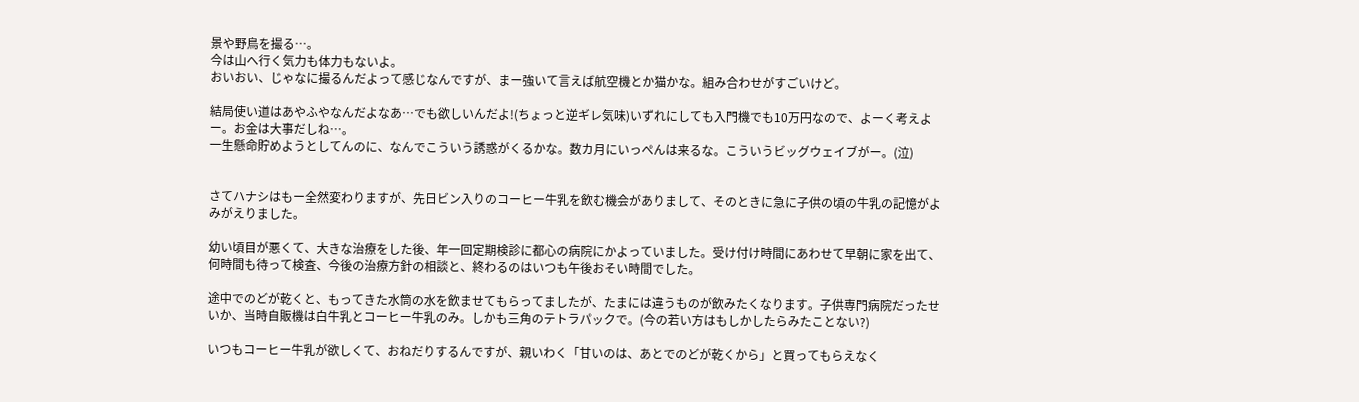景や野鳥を撮る…。
今は山へ行く気力も体力もないよ。
おいおい、じゃなに撮るんだよって感じなんですが、まー強いて言えば航空機とか猫かな。組み合わせがすごいけど。

結局使い道はあやふやなんだよなあ…でも欲しいんだよ!(ちょっと逆ギレ気味)いずれにしても入門機でも10万円なので、よーく考えよー。お金は大事だしね…。
一生懸命貯めようとしてんのに、なんでこういう誘惑がくるかな。数カ月にいっぺんは来るな。こういうビッグウェイブがー。(泣)


さてハナシはもー全然変わりますが、先日ビン入りのコーヒー牛乳を飲む機会がありまして、そのときに急に子供の頃の牛乳の記憶がよみがえりました。

幼い頃目が悪くて、大きな治療をした後、年一回定期検診に都心の病院にかよっていました。受け付け時間にあわせて早朝に家を出て、何時間も待って検査、今後の治療方針の相談と、終わるのはいつも午後おそい時間でした。

途中でのどが乾くと、もってきた水筒の水を飲ませてもらってましたが、たまには違うものが飲みたくなります。子供専門病院だったせいか、当時自販機は白牛乳とコーヒー牛乳のみ。しかも三角のテトラパックで。(今の若い方はもしかしたらみたことない?)

いつもコーヒー牛乳が欲しくて、おねだりするんですが、親いわく「甘いのは、あとでのどが乾くから」と買ってもらえなく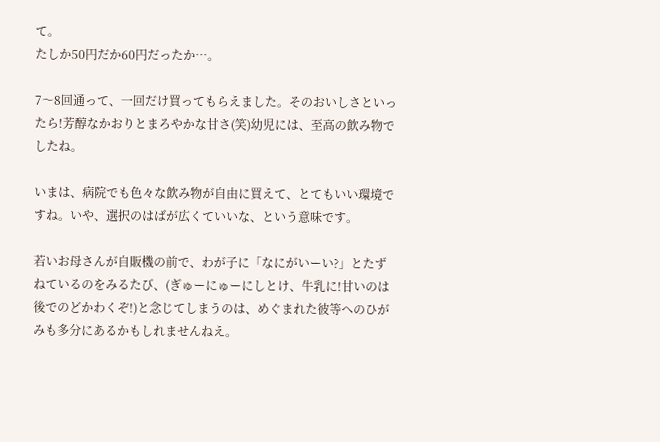て。
たしか50円だか60円だったか…。

7〜8回通って、一回だけ買ってもらえました。そのおいしさといったら!芳醇なかおりとまろやかな甘さ(笑)幼児には、至高の飲み物でしたね。

いまは、病院でも色々な飲み物が自由に買えて、とてもいい環境ですね。いや、選択のはばが広くていいな、という意味です。

若いお母さんが自販機の前で、わが子に「なにがいーい?」とたずねているのをみるたび、(ぎゅーにゅーにしとけ、牛乳に!甘いのは後でのどかわくぞ!)と念じてしまうのは、めぐまれた彼等へのひがみも多分にあるかもしれませんねえ。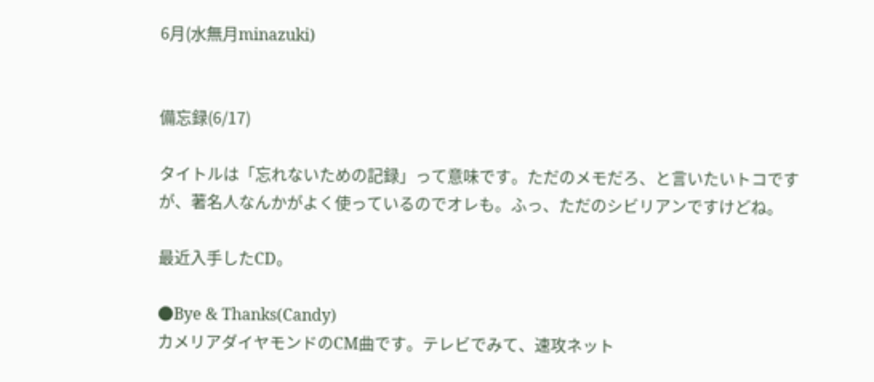6月(水無月minazuki)


備忘録(6/17)

タイトルは「忘れないための記録」って意味です。ただのメモだろ、と言いたいトコですが、著名人なんかがよく使っているのでオレも。ふっ、ただのシビリアンですけどね。

最近入手したCD。

●Bye & Thanks(Candy)
カメリアダイヤモンドのCM曲です。テレビでみて、速攻ネット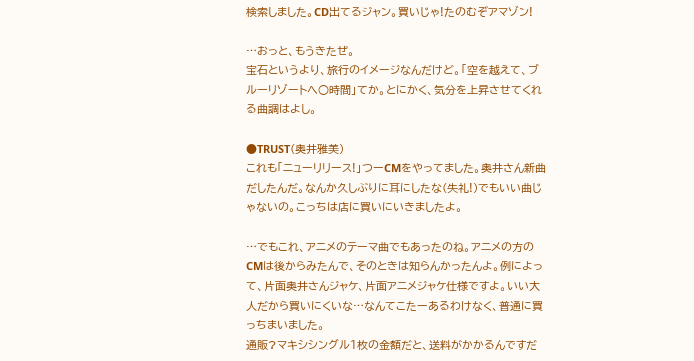検索しました。CD出てるジャン。買いじゃ!たのむぞアマゾン!

…おっと、もうきたぜ。
宝石というより、旅行のイメージなんだけど。「空を越えて、ブルーリゾートへ○時間」てか。とにかく、気分を上昇させてくれる曲調はよし。

●TRUST(奥井雅美)
これも「ニューリリース!」つーCMをやってました。奥井さん新曲だしたんだ。なんか久しぶりに耳にしたな(失礼!)でもいい曲じゃないの。こっちは店に買いにいきましたよ。

…でもこれ、アニメのテーマ曲でもあったのね。アニメの方のCMは後からみたんで、そのときは知らんかったんよ。例によって、片面奥井さんジャケ、片面アニメジャケ仕様ですよ。いい大人だから買いにくいな…なんてこたーあるわけなく、普通に買っちまいました。
通販?マキシシングル1枚の金額だと、送料がかかるんですだ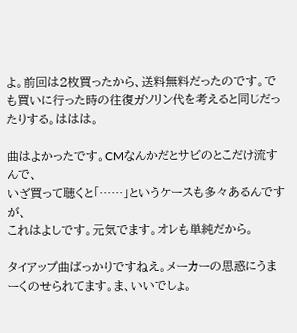よ。前回は2枚買ったから、送料無料だったのです。でも買いに行った時の往復ガソリン代を考えると同じだったりする。ははは。

曲はよかったです。CMなんかだとサビのとこだけ流すんで、
いざ買って聴くと「……」というケースも多々あるんですが、
これはよしです。元気でます。オレも単純だから。

タイアップ曲ばっかりですねえ。メーカーの思惑にうまーくのせられてます。ま、いいでしょ。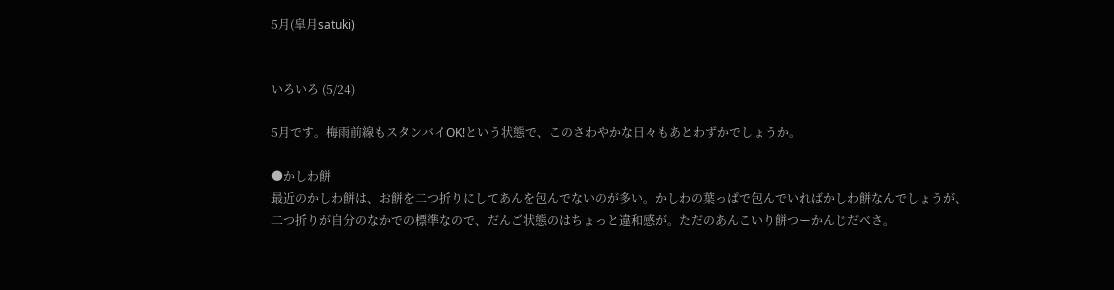5月(皐月satuki)


いろいろ (5/24)

5月です。梅雨前線もスタンバイOK!という状態で、このさわやかな日々もあとわずかでしょうか。

●かしわ餅
最近のかしわ餅は、お餅を二つ折りにしてあんを包んでないのが多い。かしわの葉っぱで包んでいればかしわ餅なんでしょうが、
二つ折りが自分のなかでの標準なので、だんご状態のはちょっと違和感が。ただのあんこいり餅つーかんじだべさ。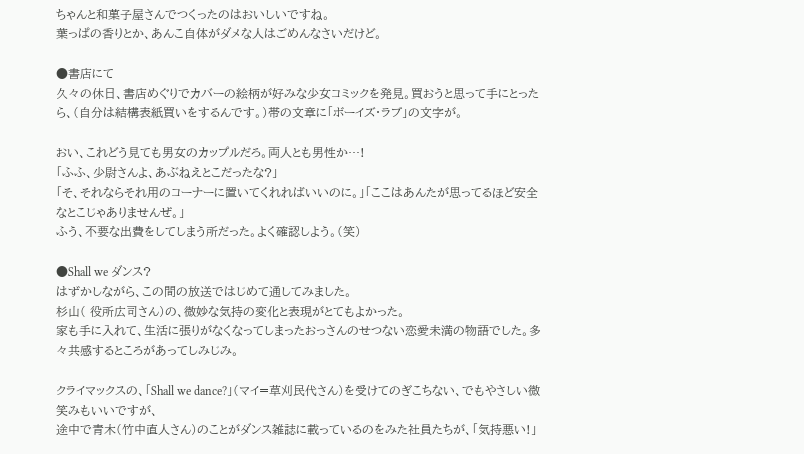ちゃんと和菓子屋さんでつくったのはおいしいですね。
葉っぱの香りとか、あんこ自体がダメな人はごめんなさいだけど。

●書店にて
久々の休日、書店めぐりでカバーの絵柄が好みな少女コミックを発見。買おうと思って手にとったら、(自分は結構表紙買いをするんです。)帯の文章に「ボーイズ・ラブ」の文字が。

おい、これどう見ても男女のカップルだろ。両人とも男性か…!
「ふふ、少尉さんよ、あぶねえとこだったな?」
「そ、それならそれ用のコーナーに置いてくれればいいのに。」「ここはあんたが思ってるほど安全なとこじゃありませんぜ。」
ふう、不要な出費をしてしまう所だった。よく確認しよう。(笑)

●Shall we ダンス?
はずかしながら、この間の放送ではじめて通してみました。
杉山( 役所広司さん)の、微妙な気持の変化と表現がとてもよかった。
家も手に入れて、生活に張りがなくなってしまったおっさんのせつない恋愛未満の物語でした。多々共感するところがあってしみじみ。

クライマックスの、「Shall we dance?」(マイ=草刈民代さん)を受けてのぎこちない、でもやさしい微笑みもいいですが、
途中で青木(竹中直人さん)のことがダンス雑誌に載っているのをみた社員たちが、「気持悪い!」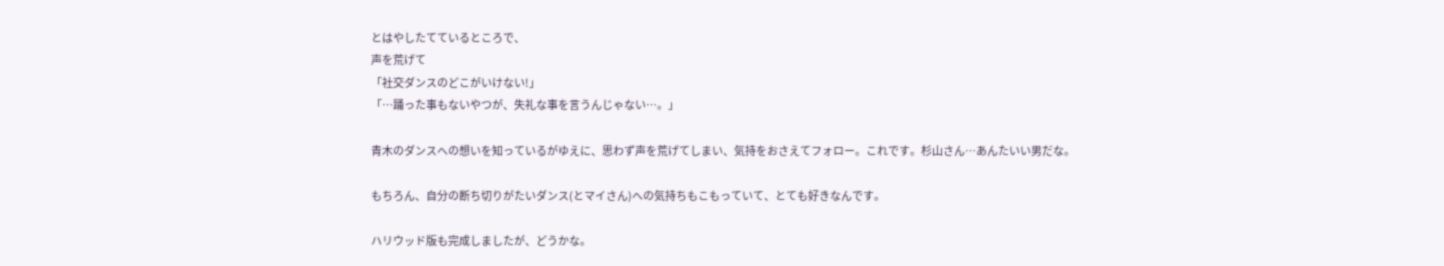とはやしたてているところで、
声を荒げて
「社交ダンスのどこがいけない!」
「…踊った事もないやつが、失礼な事を言うんじゃない…。」

青木のダンスへの想いを知っているがゆえに、思わず声を荒げてしまい、気持をおさえてフォロー。これです。杉山さん…あんたいい男だな。

もちろん、自分の断ち切りがたいダンス(とマイさん)への気持ちもこもっていて、とても好きなんです。

ハリウッド版も完成しましたが、どうかな。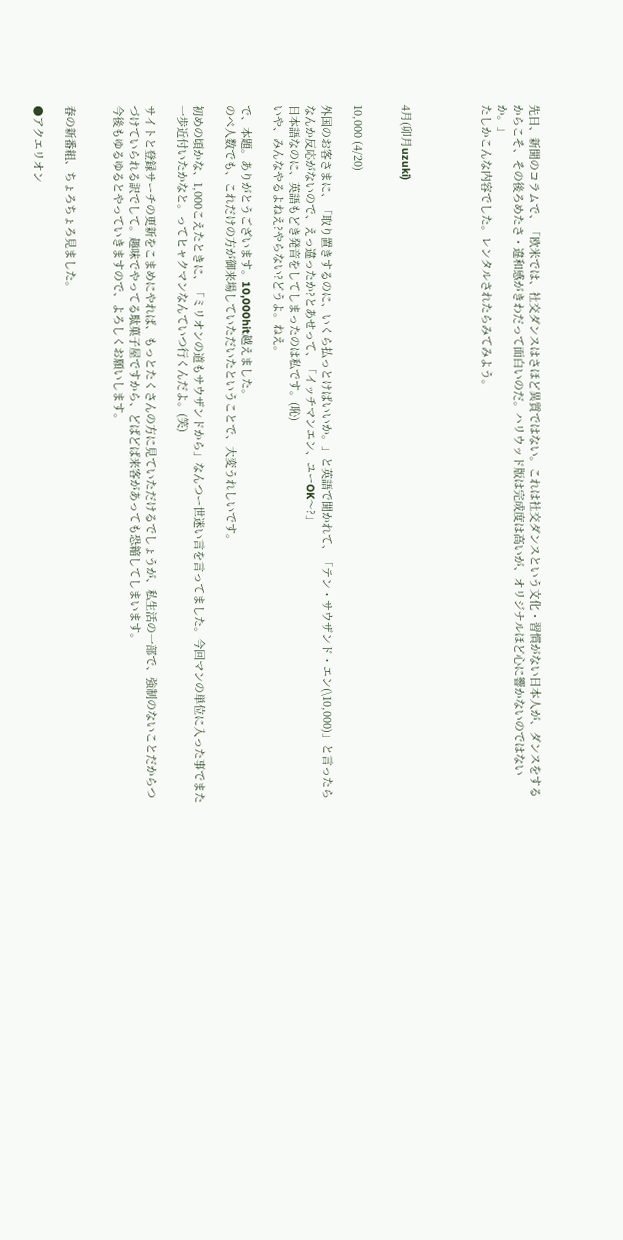先日、新聞のコラムで、「欧米では、社交ダンスはさほど異質ではない。これは社交ダンスという文化・習慣がない日本人が、ダンスをするからこそ、その後ろめたさ・違和感がきわだって面白いのだ。ハリウッド版は完成度は高いが、オリジナルほど心に響かないのではないか。」
たしかこんな内容でした。レンタルされたらみてみよう。




4月(卯月uzuki)


10,000 (4/20)

外国のお客さまに、「取り置きするのに、いくら払っとけばいいか。」と英語で聞かれて、「テン・サウザンド・エン(\10,000)」と言ったらなんか反応がないので、えっ違ったか?とあせって、「イッチマンエン、ユーOK〜?」
日本語なのに、英語もどき発音をしてしまったのは私です。(恥)
いや、みんなやるよねえ?やらない?どうよ。ねえ。

で、本題。ありがとうございます。10,000hit越えました。
のべ人数でも、これだけの方が御来場していただいたということで、大変うれしいです。

初めの頃かな、1,000こえたときに、「ミリオンの道もサウザンドから」なんつー世迷い言を言ってました。今回マンの単位に入った事でまた一歩近付いたかなと。ってヒャクマンなんていつ行くんだよ。(笑)

サイトと登録サーチの更新をこまめにやれば、もっとたくさんの方に見ていただけるでしょうが、私生活の一部で、強制のないことだからつづけていられる訳でして。趣味でやってる駄菓子屋ですから、どばどば来客があっても恐縮してしまいます。
今後もゆるゆるとやっていきますので、よろしくお願いします。


春の新番組、ちょろちょろ見ました。

●アクエリオン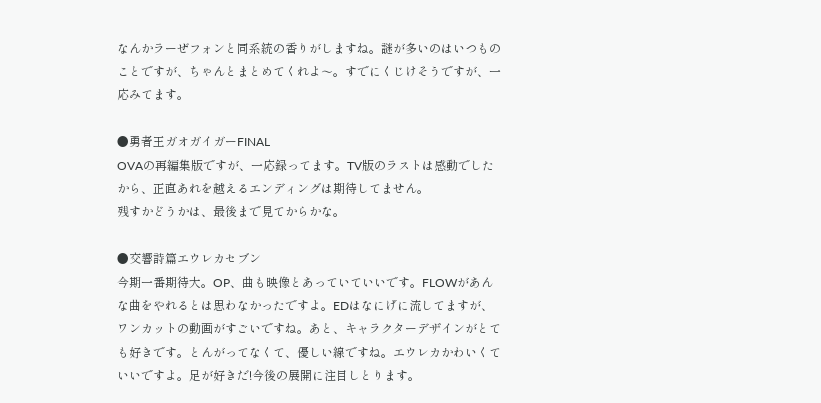なんかラーぜフォンと同系統の香りがしますね。謎が多いのはいつものことですが、ちゃんとまとめてくれよ〜。すでにくじけそうですが、一応みてます。

●勇者王ガオガイガーFINAL
OVAの再編集版ですが、一応録ってます。TV版のラストは感動でしたから、正直あれを越えるエンディングは期待してません。
残すかどうかは、最後まで見てからかな。

●交響詩篇エウレカセブン
今期一番期待大。OP、曲も映像とあっていていいです。FLOWがあんな曲をやれるとは思わなかったですよ。EDはなにげに流してますが、ワンカットの動画がすごいですね。あと、キャラクターデザインがとても好きです。とんがってなくて、優しい線ですね。エウレカかわいくていいですよ。足が好きだ!今後の展開に注目しとります。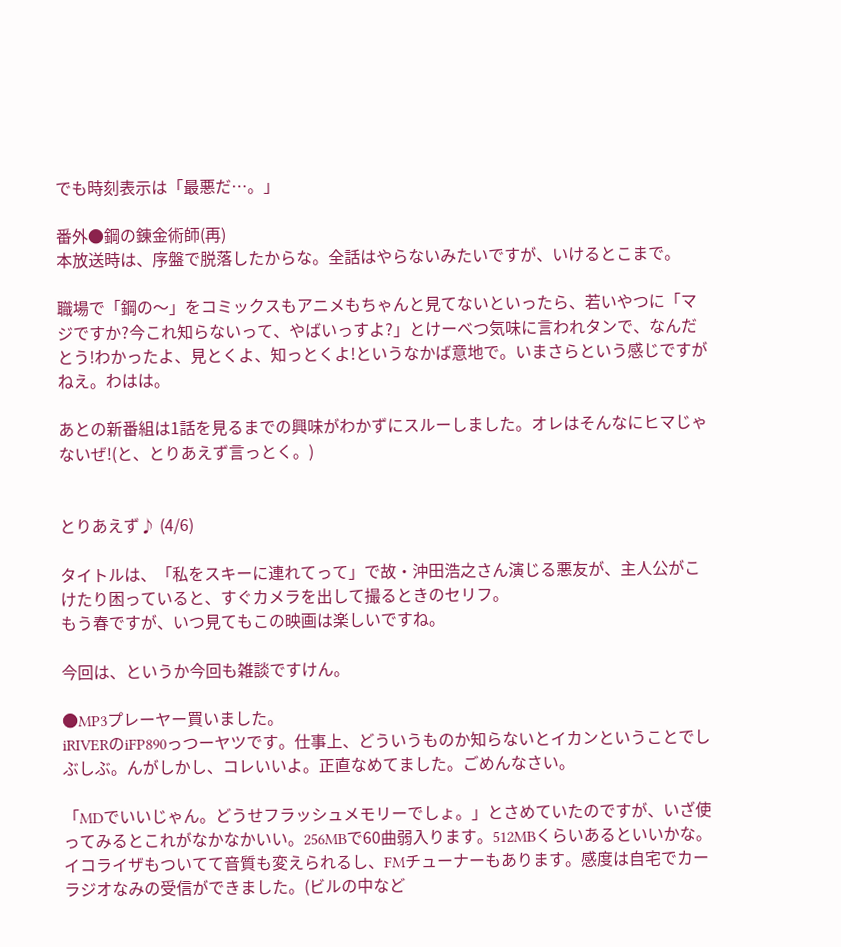でも時刻表示は「最悪だ…。」

番外●鋼の錬金術師(再)
本放送時は、序盤で脱落したからな。全話はやらないみたいですが、いけるとこまで。

職場で「鋼の〜」をコミックスもアニメもちゃんと見てないといったら、若いやつに「マジですか?今これ知らないって、やばいっすよ?」とけーべつ気味に言われタンで、なんだとう!わかったよ、見とくよ、知っとくよ!というなかば意地で。いまさらという感じですがねえ。わはは。

あとの新番組は1話を見るまでの興味がわかずにスルーしました。オレはそんなにヒマじゃないぜ!(と、とりあえず言っとく。)


とりあえず♪ (4/6)

タイトルは、「私をスキーに連れてって」で故・沖田浩之さん演じる悪友が、主人公がこけたり困っていると、すぐカメラを出して撮るときのセリフ。
もう春ですが、いつ見てもこの映画は楽しいですね。

今回は、というか今回も雑談ですけん。

●MP3プレーヤー買いました。
iRIVERのiFP890っつーヤツです。仕事上、どういうものか知らないとイカンということでしぶしぶ。んがしかし、コレいいよ。正直なめてました。ごめんなさい。

「MDでいいじゃん。どうせフラッシュメモリーでしょ。」とさめていたのですが、いざ使ってみるとこれがなかなかいい。256MBで60曲弱入ります。512MBくらいあるといいかな。イコライザもついてて音質も変えられるし、FMチューナーもあります。感度は自宅でカーラジオなみの受信ができました。(ビルの中など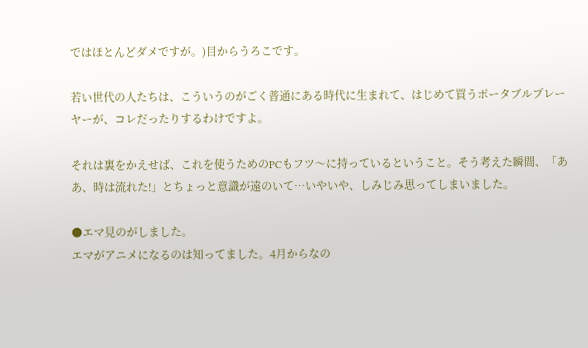ではほとんどダメですが。)目からうろこです。

若い世代の人たちは、こういうのがごく普通にある時代に生まれて、はじめて買うポータブルプレーヤーが、コレだったりするわけですよ。

それは裏をかえせば、これを使うためのPCもフツ〜に持っているということ。そう考えた瞬間、「ああ、時は流れた!」とちょっと意識が遠のいて…いやいや、しみじみ思ってしまいました。

●エマ見のがしました。
エマがアニメになるのは知ってました。4月からなの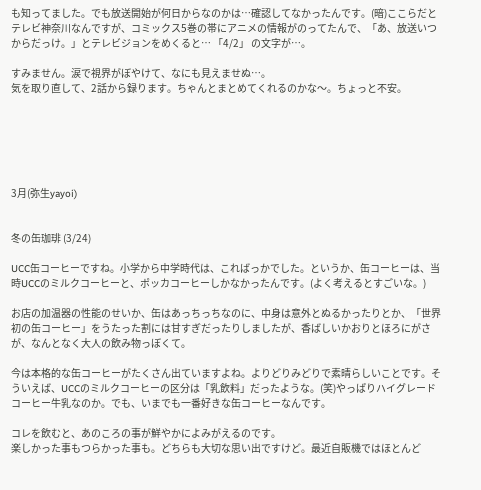も知ってました。でも放送開始が何日からなのかは…確認してなかったんです。(暗)ここらだとテレビ神奈川なんですが、コミックス5巻の帯にアニメの情報がのってたんで、「あ、放送いつからだっけ。」とテレビジョンをめくると… 「4/2」 の文字が…。

すみません。涙で視界がぼやけて、なにも見えませぬ…。
気を取り直して、2話から録ります。ちゃんとまとめてくれるのかな〜。ちょっと不安。






3月(弥生yayoi)


冬の缶珈琲 (3/24)

UCC缶コーヒーですね。小学から中学時代は、こればっかでした。というか、缶コーヒーは、当時UCCのミルクコーヒーと、ポッカコーヒーしかなかったんです。(よく考えるとすごいな。)

お店の加温器の性能のせいか、缶はあっちっちなのに、中身は意外とぬるかったりとか、「世界初の缶コーヒー」をうたった割には甘すぎだったりしましたが、香ばしいかおりとほろにがさが、なんとなく大人の飲み物っぼくて。

今は本格的な缶コーヒーがたくさん出ていますよね。よりどりみどりで素晴らしいことです。そういえば、UCCのミルクコーヒーの区分は「乳飲料」だったような。(笑)やっぱりハイグレードコーヒー牛乳なのか。でも、いまでも一番好きな缶コーヒーなんです。

コレを飲むと、あのころの事が鮮やかによみがえるのです。
楽しかった事もつらかった事も。どちらも大切な思い出ですけど。最近自販機ではほとんど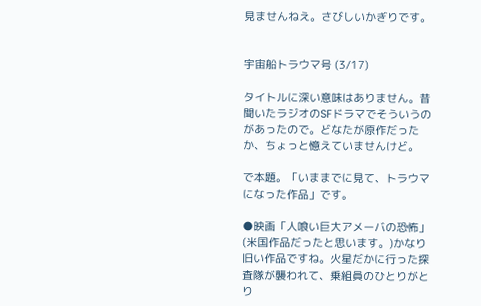見ませんねえ。さびしいかぎりです。


宇宙船トラウマ号 (3/17)

タイトルに深い意味はありません。昔聞いたラジオのSFドラマでそういうのがあったので。どなたが原作だったか、ちょっと憶えていませんけど。

で本題。「いままでに見て、トラウマになった作品」です。

●映画「人喰い巨大アメーバの恐怖」(米国作品だったと思います。)かなり旧い作品ですね。火星だかに行った探査隊が襲われて、乗組員のひとりがとり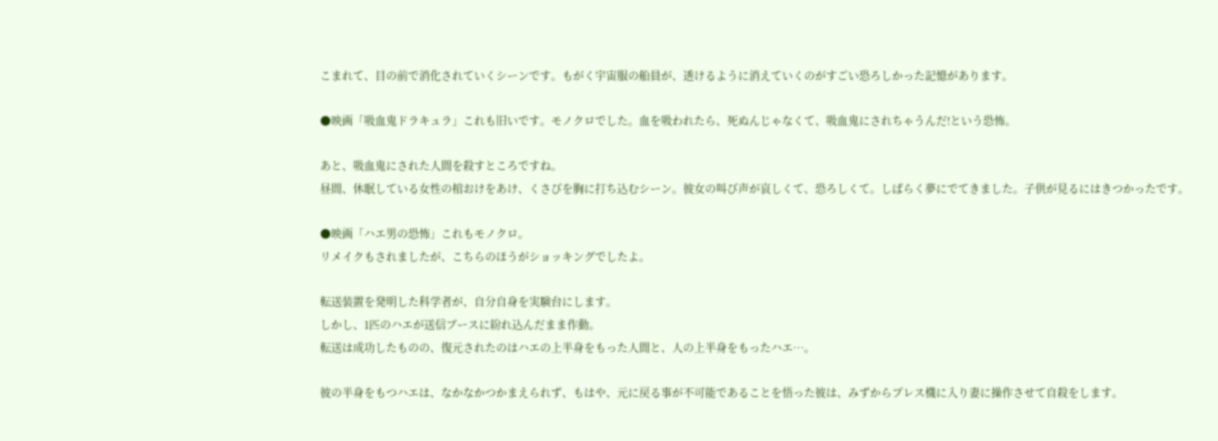こまれて、目の前で消化されていくシーンです。もがく宇宙服の船員が、透けるように消えていくのがすごい恐ろしかった記憶があります。

●映画「吸血鬼ドラキュラ」これも旧いです。モノクロでした。血を吸われたら、死ぬんじゃなくて、吸血鬼にされちゃうんだ!という恐怖。

あと、吸血鬼にされた人間を殺すところですね。
昼間、休眠している女性の棺おけをあけ、くさびを胸に打ち込むシーン。彼女の叫び声が哀しくて、恐ろしくて。しばらく夢にでてきました。子供が見るにはきつかったです。

●映画「ハエ男の恐怖」これもモノクロ。
リメイクもされましたが、こちらのほうがショッキングでしたよ。

転送装置を発明した科学者が、自分自身を実験台にします。
しかし、1匹のハエが送信ブースに紛れ込んだまま作動。
転送は成功したものの、復元されたのはハエの上半身をもった人間と、人の上半身をもったハエ…。

彼の半身をもつハエは、なかなかつかまえられず、もはや、元に戻る事が不可能であることを悟った彼は、みずからプレス機に入り妻に操作させて自殺をします。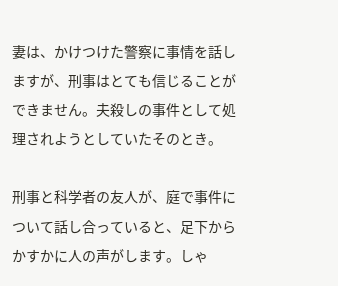妻は、かけつけた警察に事情を話しますが、刑事はとても信じることができません。夫殺しの事件として処理されようとしていたそのとき。

刑事と科学者の友人が、庭で事件について話し合っていると、足下からかすかに人の声がします。しゃ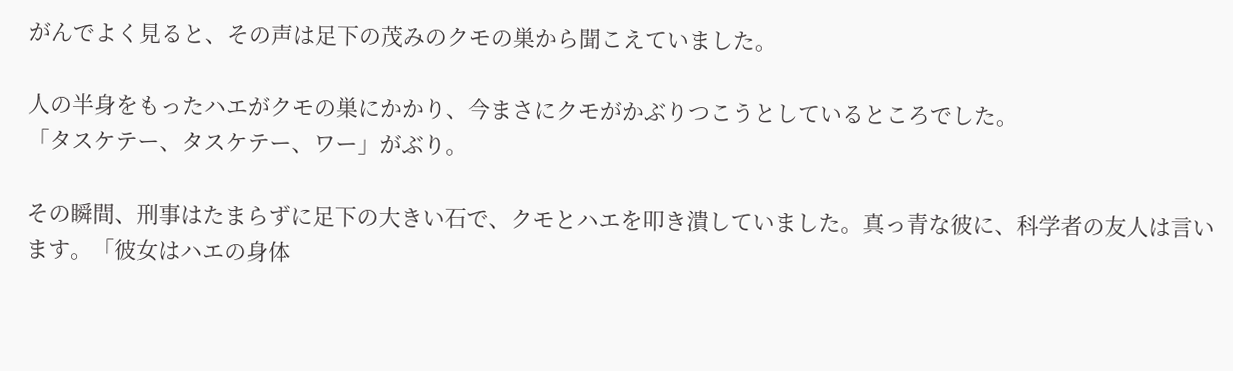がんでよく見ると、その声は足下の茂みのクモの巣から聞こえていました。

人の半身をもったハエがクモの巣にかかり、今まさにクモがかぶりつこうとしているところでした。
「タスケテー、タスケテー、ワー」がぶり。

その瞬間、刑事はたまらずに足下の大きい石で、クモとハエを叩き潰していました。真っ青な彼に、科学者の友人は言います。「彼女はハエの身体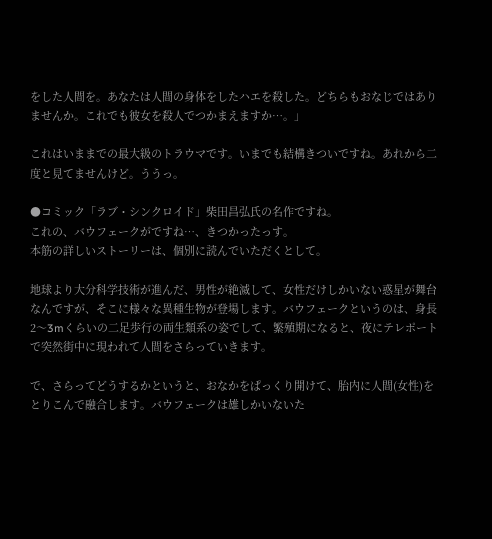をした人間を。あなたは人間の身体をしたハエを殺した。どちらもおなじではありませんか。これでも彼女を殺人でつかまえますか…。」

これはいままでの最大級のトラウマです。いまでも結構きついですね。あれから二度と見てませんけど。ううっ。

●コミック「ラブ・シンクロイド」柴田昌弘氏の名作ですね。
これの、バウフェークがですね…、きつかったっす。
本筋の詳しいストーリーは、個別に読んでいただくとして。

地球より大分科学技術が進んだ、男性が絶滅して、女性だけしかいない惑星が舞台なんですが、そこに様々な異種生物が登場します。バウフェークというのは、身長2〜3mくらいの二足歩行の両生類系の姿でして、繁殖期になると、夜にテレポートで突然街中に現われて人間をさらっていきます。

で、さらってどうするかというと、おなかをぱっくり開けて、胎内に人間(女性)をとりこんで融合します。バウフェークは雄しかいないた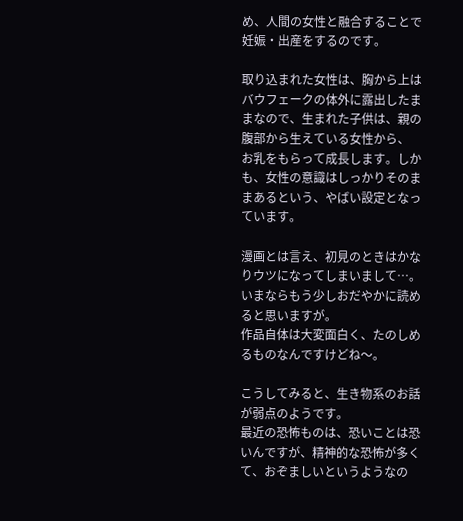め、人間の女性と融合することで妊娠・出産をするのです。

取り込まれた女性は、胸から上はバウフェークの体外に露出したままなので、生まれた子供は、親の腹部から生えている女性から、
お乳をもらって成長します。しかも、女性の意識はしっかりそのままあるという、やばい設定となっています。

漫画とは言え、初見のときはかなりウツになってしまいまして…。いまならもう少しおだやかに読めると思いますが。
作品自体は大変面白く、たのしめるものなんですけどね〜。

こうしてみると、生き物系のお話が弱点のようです。
最近の恐怖ものは、恐いことは恐いんですが、精神的な恐怖が多くて、おぞましいというようなの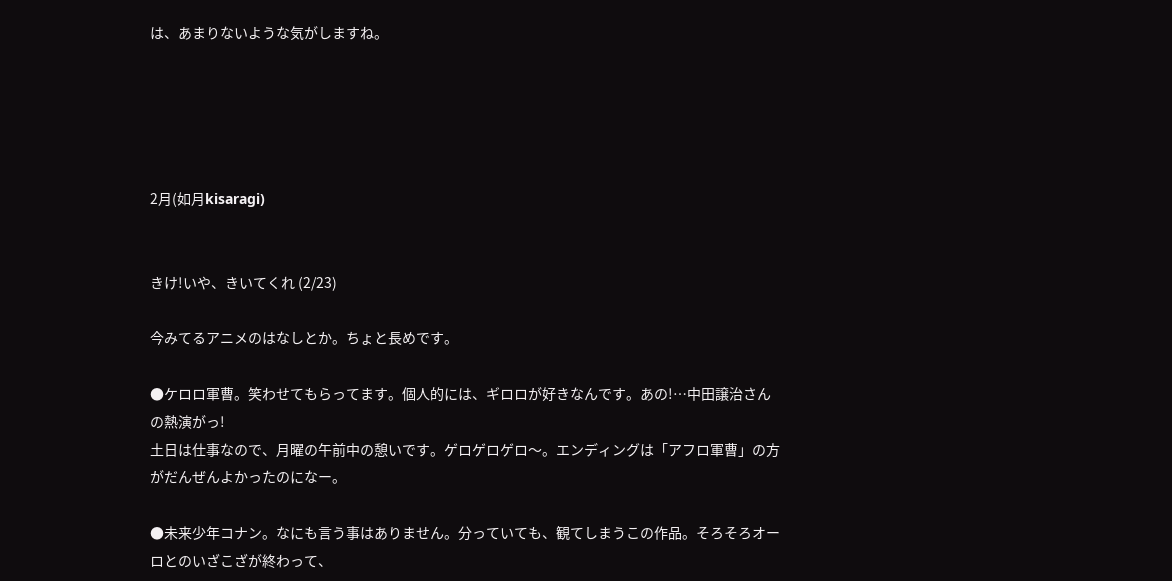は、あまりないような気がしますね。





2月(如月kisaragi)


きけ!いや、きいてくれ (2/23)

今みてるアニメのはなしとか。ちょと長めです。

●ケロロ軍曹。笑わせてもらってます。個人的には、ギロロが好きなんです。あの!…中田譲治さんの熱演がっ!
土日は仕事なので、月曜の午前中の憩いです。ゲロゲロゲロ〜。エンディングは「アフロ軍曹」の方がだんぜんよかったのになー。

●未来少年コナン。なにも言う事はありません。分っていても、観てしまうこの作品。そろそろオーロとのいざこざが終わって、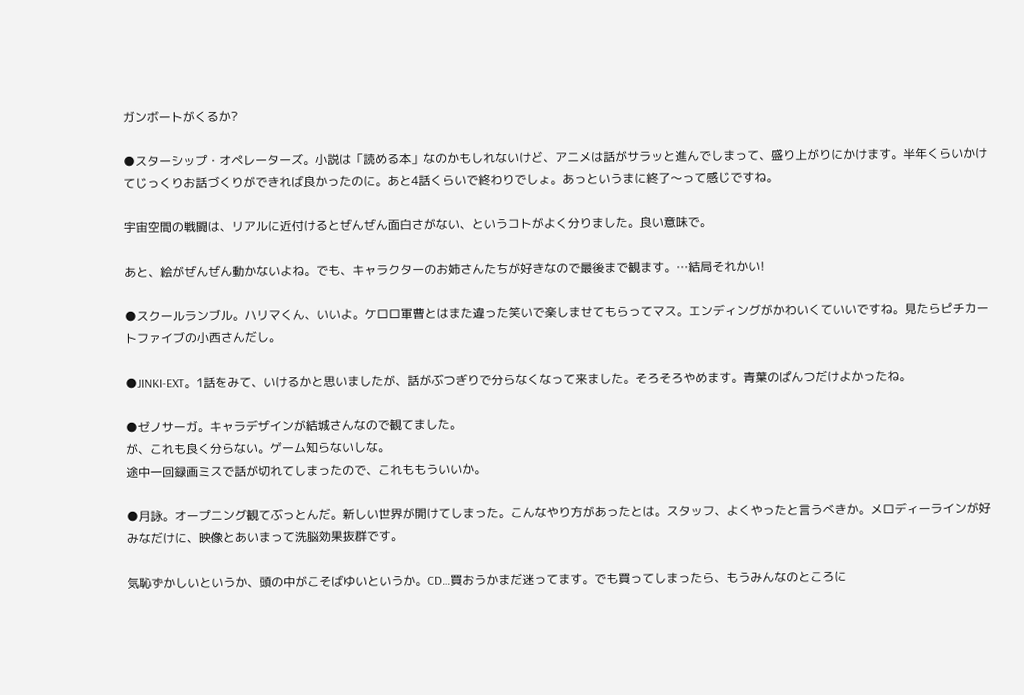ガンボートがくるか?

●スターシップ・オペレーターズ。小説は「読める本」なのかもしれないけど、アニメは話がサラッと進んでしまって、盛り上がりにかけます。半年くらいかけてじっくりお話づくりができれば良かったのに。あと4話くらいで終わりでしょ。あっというまに終了〜って感じですね。

宇宙空間の戦闘は、リアルに近付けるとぜんぜん面白さがない、というコトがよく分りました。良い意味で。

あと、絵がぜんぜん動かないよね。でも、キャラクターのお姉さんたちが好きなので最後まで観ます。…結局それかい!

●スクールランブル。ハリマくん、いいよ。ケロロ軍曹とはまた違った笑いで楽しませてもらってマス。エンディングがかわいくていいですね。見たらピチカートファイブの小西さんだし。

●JINKI-EXT。1話をみて、いけるかと思いましたが、話がぶつぎりで分らなくなって来ました。そろそろやめます。青葉のぱんつだけよかったね。

●ゼノサーガ。キャラデザインが結城さんなので観てました。
が、これも良く分らない。ゲーム知らないしな。
途中一回録画ミスで話が切れてしまったので、これももういいか。

●月詠。オープニング観てぶっとんだ。新しい世界が開けてしまった。こんなやり方があったとは。スタッフ、よくやったと言うべきか。メロディーラインが好みなだけに、映像とあいまって洗脳効果抜群です。

気恥ずかしいというか、頭の中がこそばゆいというか。CD…買おうかまだ迷ってます。でも買ってしまったら、もうみんなのところに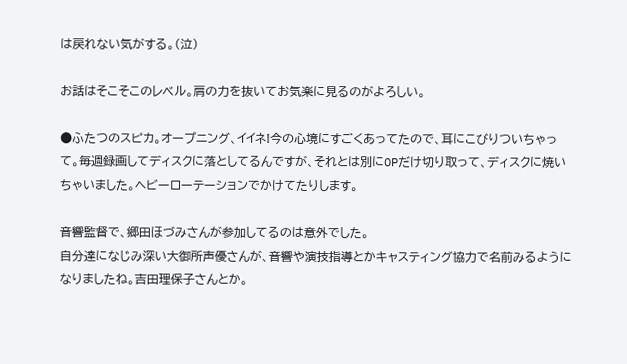は戻れない気がする。(泣)

お話はそこそこのレベル。肩の力を抜いてお気楽に見るのがよろしい。

●ふたつのスピカ。オープニング、イイネ!今の心境にすごくあってたので、耳にこびりついちゃって。毎週録画してディスクに落としてるんですが、それとは別にOPだけ切り取って、ディスクに焼いちゃいました。ヘビーローテーションでかけてたりします。

音響監督で、郷田ほづみさんが参加してるのは意外でした。
自分達になじみ深い大御所声優さんが、音響や演技指導とかキャスティング協力で名前みるようになりましたね。吉田理保子さんとか。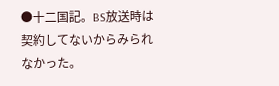●十二国記。BS放送時は契約してないからみられなかった。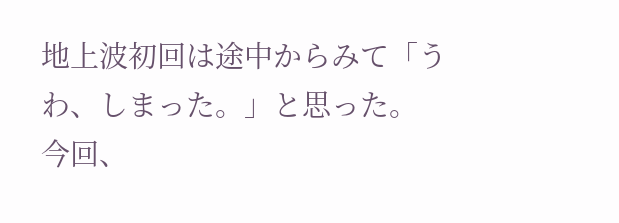地上波初回は途中からみて「うわ、しまった。」と思った。
今回、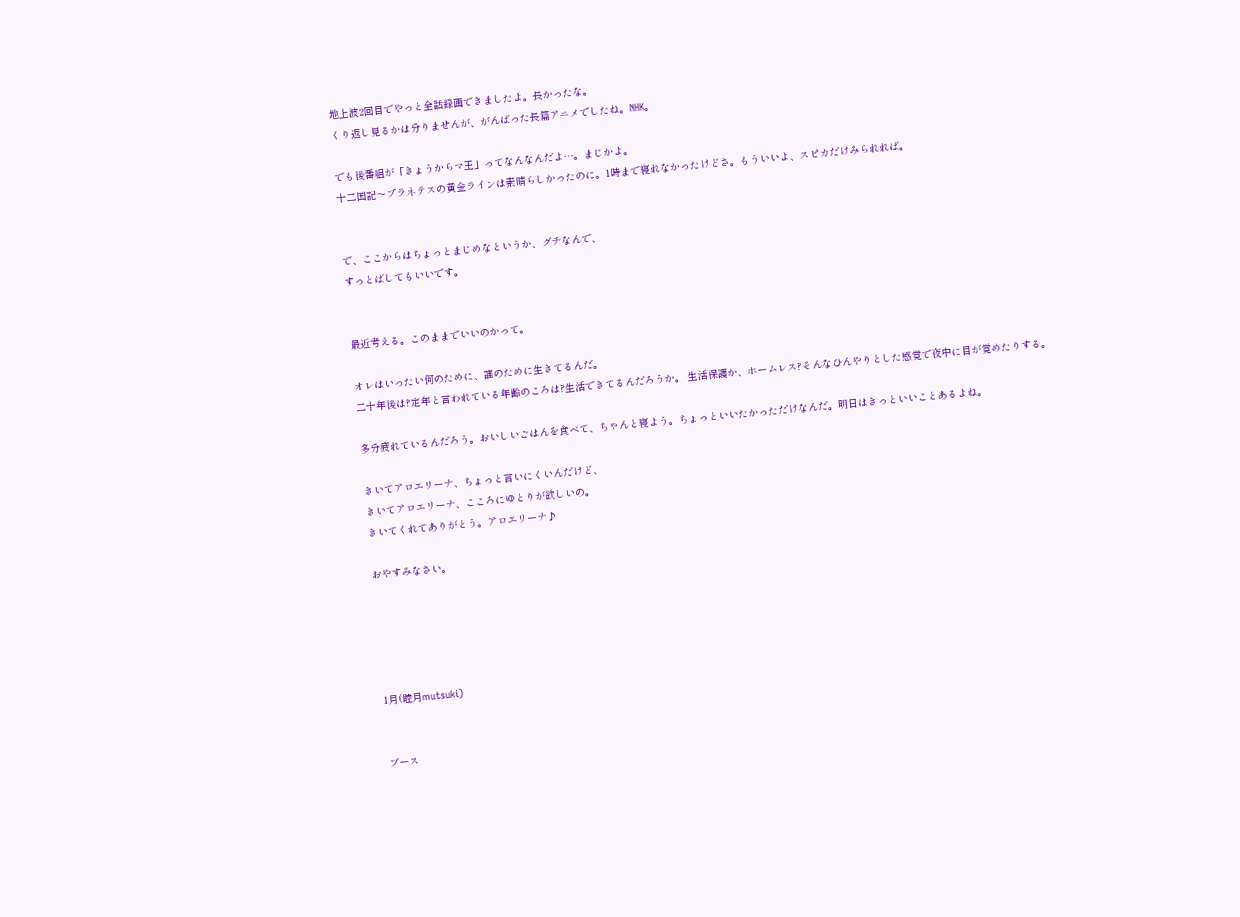地上波2回目でやっと全話録画できましたよ。長かったな。
くり返し見るかは分りませんが、がんばった長篇アニメでしたね。NHK。

でも後番組が「きょうからマ王」ってなんなんだよ…。まじかよ。
十二国記〜プラネテスの黄金ラインは素晴らしかったのに。1時まで寝れなかったけどさ。もういいよ、スピカだけみられれば。


で、ここからはちょっとまじめなというか、グチなんで、
すっとばしてもいいです。


最近考える。このままでいいのかって。

オレはいったい何のために、誰のために生きてるんだ。
二十年後は?定年と言われている年齢のころは?生活できてるんだろうか。 生活保護か、ホームレス?そんなひんやりとした感覚で夜中に目が覚めたりする。

多分疲れているんだろう。おいしいごはんを食べて、ちゃんと寝よう。ちょっといいたかっただけなんだ。明日はきっといいことあるよね。

きいてアロエリーナ、ちょっと言いにくいんだけど、
きいてアロエリーナ、こころにゆとりが欲しいの。
きいてくれてありがとう。アロエリーナ♪

おやすみなさい。





1月(睦月mutsuki)


ブース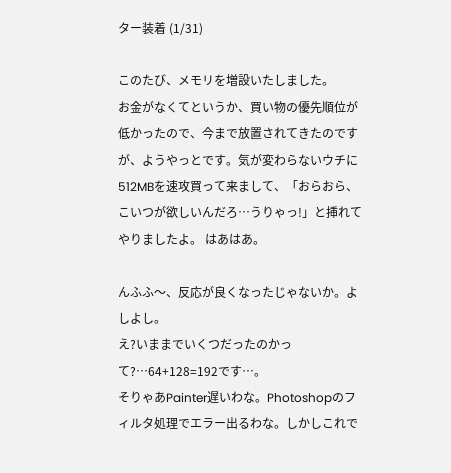ター装着 (1/31)

このたび、メモリを増設いたしました。
お金がなくてというか、買い物の優先順位が低かったので、今まで放置されてきたのですが、ようやっとです。気が変わらないウチに512MBを速攻買って来まして、「おらおら、こいつが欲しいんだろ…うりゃっ!」と挿れてやりましたよ。 はあはあ。

んふふ〜、反応が良くなったじゃないか。よしよし。
え?いままでいくつだったのかって?…64+128=192です…。
そりゃあPainter遅いわな。Photoshopのフィルタ処理でエラー出るわな。しかしこれで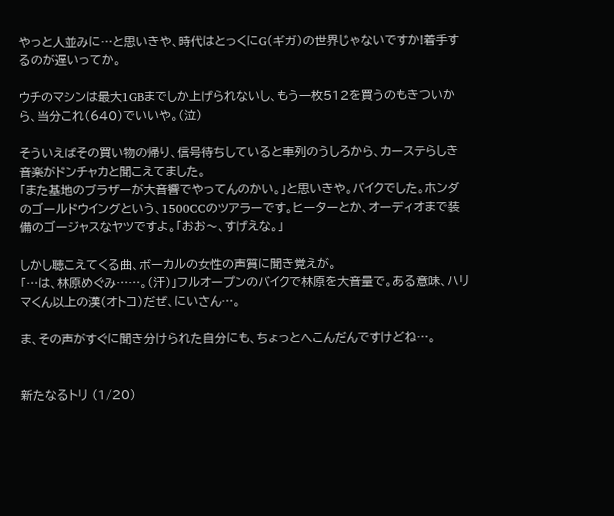やっと人並みに…と思いきや、時代はとっくにG(ギガ)の世界じゃないですか!着手するのが遅いってか。

ウチのマシンは最大1GBまでしか上げられないし、もう一枚512を買うのもきついから、当分これ(640)でいいや。(泣)

そういえばその買い物の帰り、信号待ちしていると車列のうしろから、カーステらしき音楽がドンチャカと聞こえてました。
「また基地のブラザーが大音響でやってんのかい。」と思いきや。バイクでした。ホンダのゴールドウイングという、1500CCのツアラーです。ヒーターとか、オーディオまで装備のゴージャスなヤツですよ。「おお〜、すげえな。」

しかし聴こえてくる曲、ボーカルの女性の声質に聞き覚えが。
「…は、林原めぐみ……。(汗)」フルオープンのバイクで林原を大音量で。ある意味、ハリマくん以上の漢(オトコ)だぜ、にいさん…。

ま、その声がすぐに聞き分けられた自分にも、ちょっとへこんだんですけどね…。


新たなるトリ (1/20)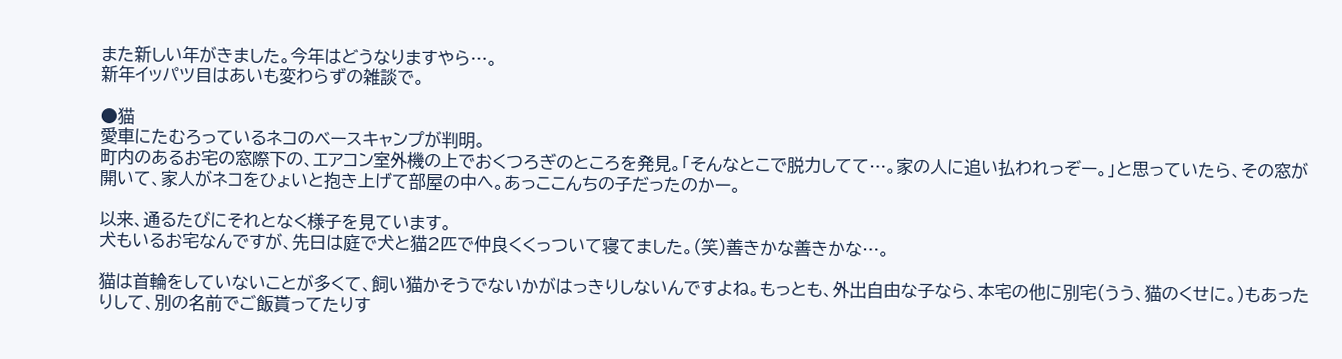また新しい年がきました。今年はどうなりますやら…。
新年イッパツ目はあいも変わらずの雑談で。

●猫
愛車にたむろっているネコのベースキャンプが判明。
町内のあるお宅の窓際下の、エアコン室外機の上でおくつろぎのところを発見。「そんなとこで脱力してて…。家の人に追い払われっぞー。」と思っていたら、その窓が開いて、家人がネコをひょいと抱き上げて部屋の中へ。あっここんちの子だったのかー。

以来、通るたびにそれとなく様子を見ています。
犬もいるお宅なんですが、先日は庭で犬と猫2匹で仲良くくっついて寝てました。(笑)善きかな善きかな…。

猫は首輪をしていないことが多くて、飼い猫かそうでないかがはっきりしないんですよね。もっとも、外出自由な子なら、本宅の他に別宅(うう、猫のくせに。)もあったりして、別の名前でご飯貰ってたりす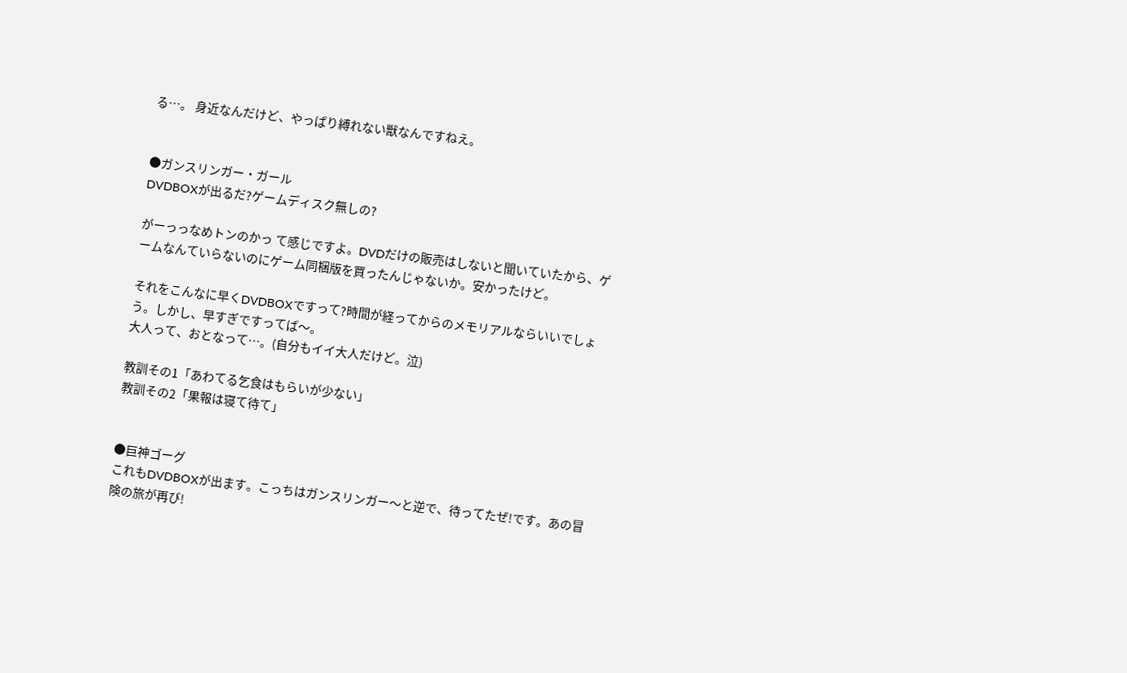る…。 身近なんだけど、やっぱり縛れない獣なんですねえ。


●ガンスリンガー・ガール
DVDBOXが出るだ?ゲームディスク無しの?

がーっっなめトンのかっ て感じですよ。DVDだけの販売はしないと聞いていたから、ゲームなんていらないのにゲーム同梱版を買ったんじゃないか。安かったけど。

それをこんなに早くDVDBOXですって?時間が経ってからのメモリアルならいいでしょう。しかし、早すぎですってば〜。
大人って、おとなって…。(自分もイイ大人だけど。泣)

教訓その1「あわてる乞食はもらいが少ない」
教訓その2「果報は寝て待て」


●巨神ゴーグ
これもDVDBOXが出ます。こっちはガンスリンガー〜と逆で、待ってたぜ!です。あの冒険の旅が再び!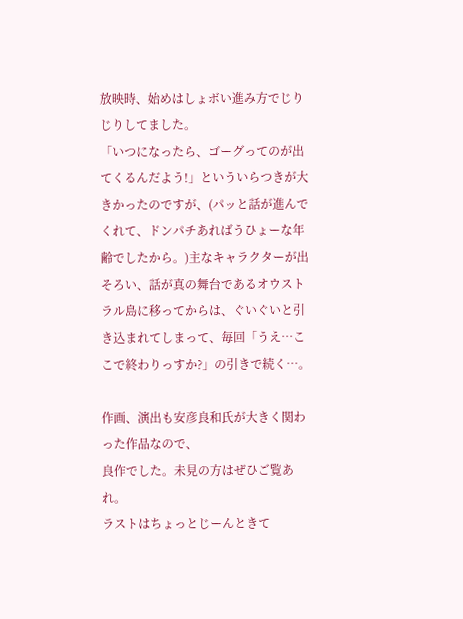放映時、始めはしょボい進み方でじりじりしてました。
「いつになったら、ゴーグってのが出てくるんだよう!」といういらつきが大きかったのですが、(パッと話が進んでくれて、ドンパチあればうひょーな年齢でしたから。)主なキャラクターが出そろい、話が真の舞台であるオウストラル島に移ってからは、ぐいぐいと引き込まれてしまって、毎回「うえ…ここで終わりっすか?」の引きで続く…。

作画、演出も安彦良和氏が大きく関わった作品なので、
良作でした。未見の方はぜひご覧あれ。
ラストはちょっとじーんときて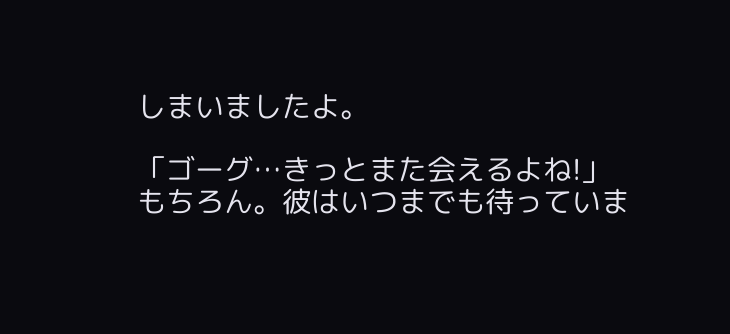しまいましたよ。

「ゴーグ…きっとまた会えるよね!」
もちろん。彼はいつまでも待っていま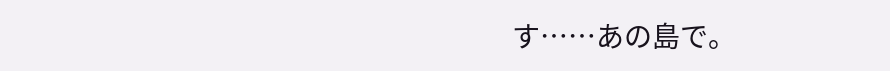す……あの島で。